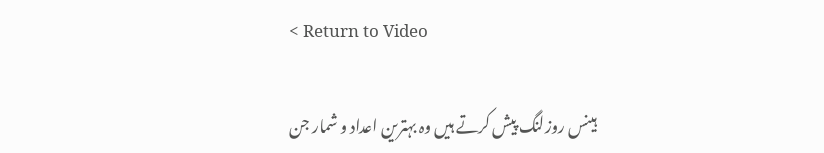< Return to Video

ہینس روزلنگ پیش کرتے ہیں وہ بہترین اعداد و شمار جن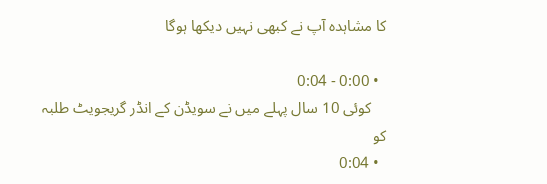کا مشاہدہ آپ نے کبھی نہیں دیکھا ہوگا

  • 0:00 - 0:04
    کوئی 10 سال پہلے میں نے سویڈن کے انڈر گریجویٹ طلبہ کو
  • 0:04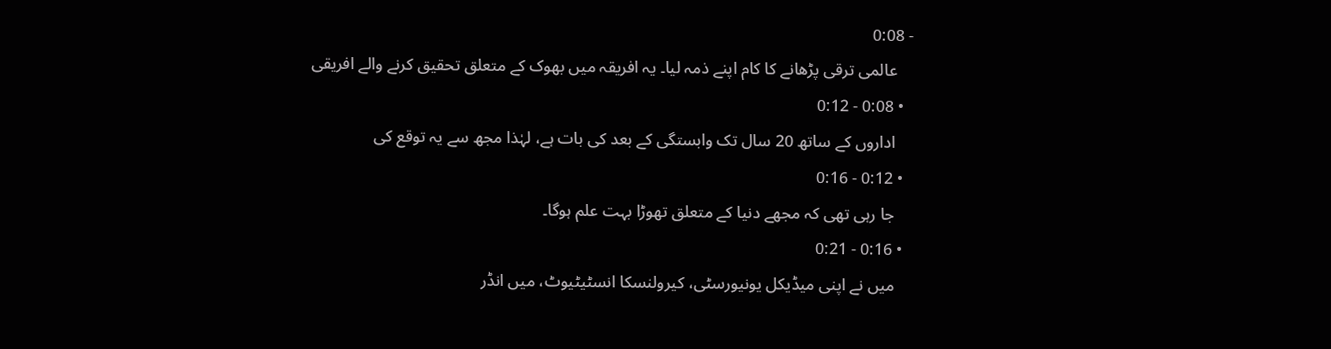- 0:08
    عالمی ترقی پڑھانے کا کام اپنے ذمہ لیا۔ یہ افریقہ میں بھوک کے متعلق تحقیق کرنے والے افریقی
  • 0:08 - 0:12
    اداروں کے ساتھ 20 سال تک وابستگی کے بعد کی بات ہے، لہٰذا مجھ سے یہ توقع کی
  • 0:12 - 0:16
    جا رہی تھی کہ مجھے دنیا کے متعلق تھوڑا بہت علم ہوگا۔
  • 0:16 - 0:21
    میں نے اپنی میڈیکل یونیورسٹی، کیرولنسکا انسٹیٹیوٹ، میں انڈر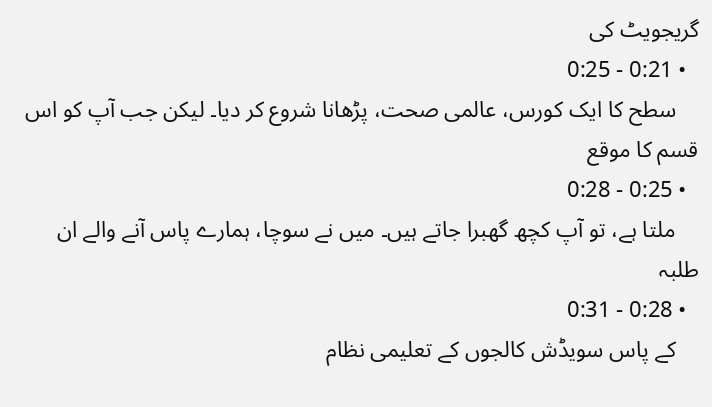گریجویٹ کی
  • 0:21 - 0:25
    سطح کا ایک کورس، عالمی صحت، پڑھانا شروع کر دیا۔ لیکن جب آپ کو اس قسم کا موقع
  • 0:25 - 0:28
    ملتا ہے، تو آپ کچھ گھبرا جاتے ہیں۔ میں نے سوچا، ہمارے پاس آنے والے ان طلبہ
  • 0:28 - 0:31
    کے پاس سویڈش کالجوں کے تعلیمی نظام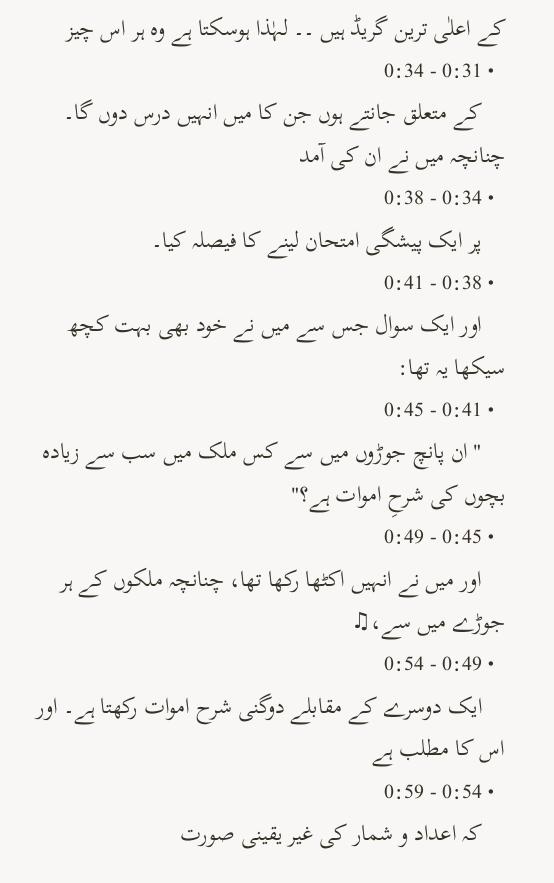کے اعلٰی ترین گریڈ ہیں ۔۔ لہٰذا ہوسکتا ہے وہ ہر اس چیز
  • 0:31 - 0:34
    کے متعلق جانتے ہوں جن کا میں انہیں درس دوں گا۔ چنانچہ میں نے ان کی آمد
  • 0:34 - 0:38
    پر ایک پیشگی امتحان لینے کا فیصلہ کیا۔
  • 0:38 - 0:41
    اور ایک سوال جس سے میں نے خود بھی بہت کچھ سیکھا یہ تھا:
  • 0:41 - 0:45
    "ان پانچ جوڑوں میں سے کس ملک میں سب سے زیادہ بچوں کی شرحِ اموات ہے؟"
  • 0:45 - 0:49
    اور میں نے انہیں اکٹھا رکھا تھا، چنانچہ ملکوں کے ہر جوڑے میں سے،♫
  • 0:49 - 0:54
    ایک دوسرے کے مقابلے دوگنی شرح اموات رکھتا ہے۔ اور اس کا مطلب ہے
  • 0:54 - 0:59
    کہ اعداد و شمار کی غیر یقینی صورت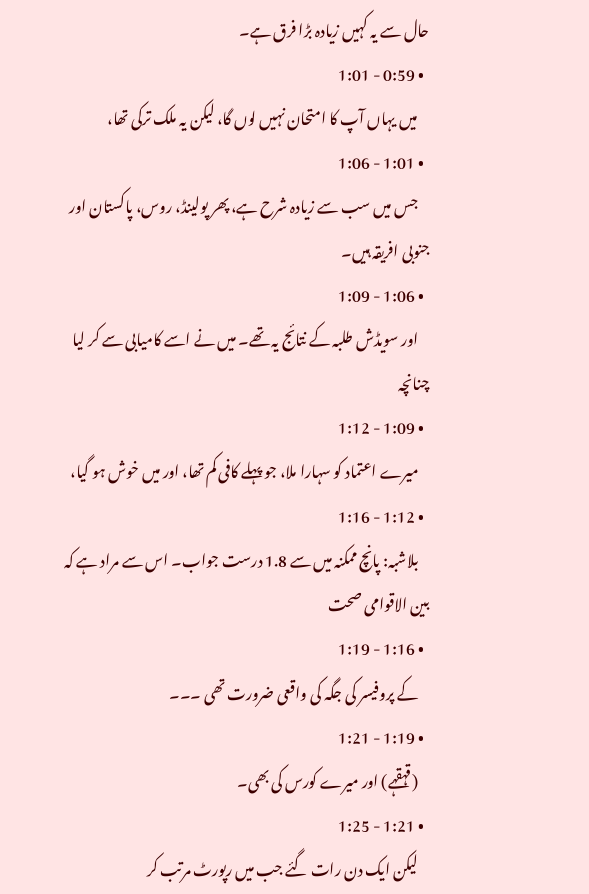حال سے یہ کہیں زیادہ بڑا فرق ہے۔
  • 0:59 - 1:01
    میں یہاں آپ کا امتحان نہیں لوں گا، لیکن یہ ملک ترکی تھا،
  • 1:01 - 1:06
    جس میں سب سے زیادہ شرح ہے، پھر پولینڈ، روس، پاکستان اور جنوبی افریقہ ہیں۔
  • 1:06 - 1:09
    اور سویڈش طلبہ کے نتائج یہ تھے۔ میں نے اسے کامیابی سے کر لیا چنانچہ
  • 1:09 - 1:12
    میرے اعتماد کو سہارا ملا، جو پہلے کافی کم تھا، اور میں خوش ہو گیا،
  • 1:12 - 1:16
    بلاشبہ: پانچ ممکنہ میں سے 1.8 درست جواب۔ اس سے مراد ہے کہ بین الاقوامی صحت
  • 1:16 - 1:19
    کے پروفیسر کی جگہ کی واقعی ضرورت تھی ۔۔۔
  • 1:19 - 1:21
    (قہقہے) اور میرے کورس کی بھی۔
  • 1:21 - 1:25
    لیکن ایک دن رات گئے جب میں رپورٹ مرتب کر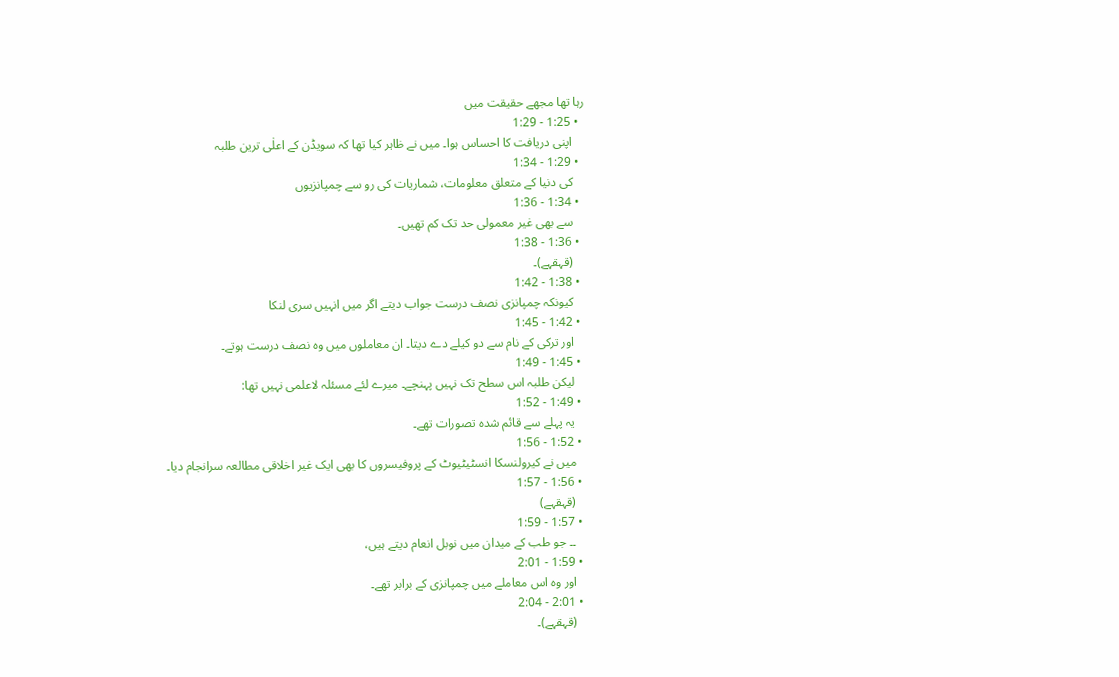رہا تھا مجھے حقیقت میں
  • 1:25 - 1:29
    اپنی دریافت کا احساس ہوا۔ میں نے ظاہر کیا تھا کہ سویڈن کے اعلٰی ترین طلبہ
  • 1:29 - 1:34
    کی دنیا کے متعلق معلومات، شماریات کی رو سے چمپانزیوں
  • 1:34 - 1:36
    سے بھی غیر معمولی حد تک کم تھیں۔
  • 1:36 - 1:38
    (قہقہے)۔
  • 1:38 - 1:42
    کیونکہ چمپانزی نصف درست جواب دیتے اگر میں انہیں سری لنکا
  • 1:42 - 1:45
    اور ترکی کے نام سے دو کیلے دے دیتا۔ ان معاملوں میں وہ نصف درست ہوتے۔
  • 1:45 - 1:49
    لیکن طلبہ اس سطح تک نہیں پہنچے۔ میرے لئے مسئلہ لاعلمی نہیں تھا:
  • 1:49 - 1:52
    یہ پہلے سے قائم شدہ تصورات تھے۔
  • 1:52 - 1:56
    میں نے کیرولنسکا انسٹیٹیوٹ کے پروفیسروں کا بھی ایک غیر اخلاقی مطالعہ سرانجام دیا۔
  • 1:56 - 1:57
    (قہقہے)
  • 1:57 - 1:59
    ۔۔ جو طب کے میدان میں نوبل انعام دیتے ہیں،
  • 1:59 - 2:01
    اور وہ اس معاملے میں چمپانزی کے برابر تھے۔
  • 2:01 - 2:04
    (قہقہے)۔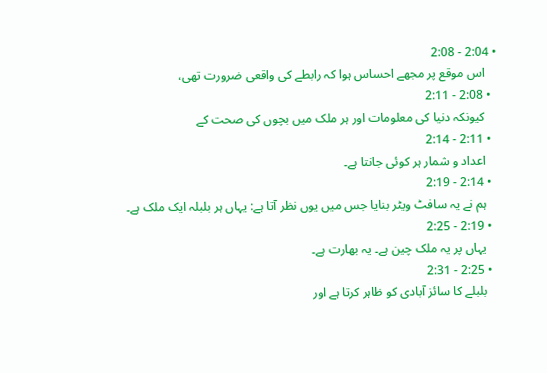• 2:04 - 2:08
    اس موقع پر مجھے احساس ہوا کہ رابطے کی واقعی ضرورت تھی،
  • 2:08 - 2:11
    کیونکہ دنیا کی معلومات اور ہر ملک میں بچوں کی صحت کے
  • 2:11 - 2:14
    اعداد و شمار ہر کوئی جانتا ہے۔
  • 2:14 - 2:19
    ہم نے یہ سافٹ ویٹر بنایا جس میں یوں نظر آتا ہے: یہاں ہر بلبلہ ایک ملک ہے۔
  • 2:19 - 2:25
    یہاں پر یہ ملک چین ہے۔ یہ بھارت ہے۔
  • 2:25 - 2:31
    بلبلے کا سائز آبادی کو ظاہر کرتا ہے اور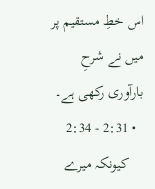اس خطِ مستقیم پر میں نے شرحِ بارآوری رکھی ہے۔
  • 2:31 - 2:34
    کیونکہ میرے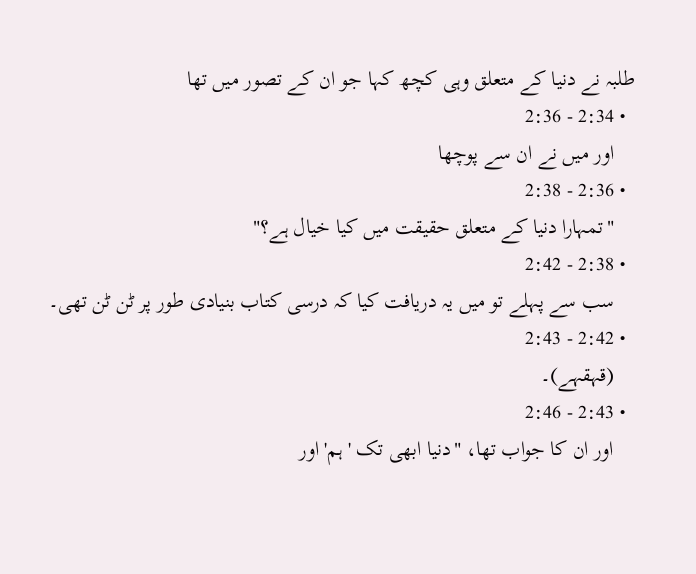طلبہ نے دنیا کے متعلق وہی کچھ کہا جو ان کے تصور میں تھا
  • 2:34 - 2:36
    اور میں نے ان سے پوچھا
  • 2:36 - 2:38
    "تمہارا دنیا کے متعلق حقیقت میں کیا خیال ہے؟"
  • 2:38 - 2:42
    سب سے پہلے تو میں یہ دریافت کیا کہ درسی کتاب بنیادی طور پر ٹن ٹن تھی۔
  • 2:42 - 2:43
    (قہقہے)۔
  • 2:43 - 2:46
    اور ان کا جواب تھا، "دنیا ابھی تک 'ہم' اور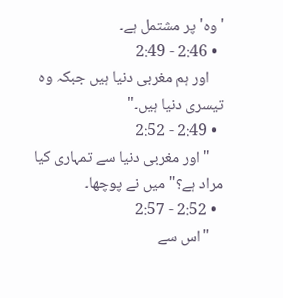'وہ' پر مشتمل ہے۔
  • 2:46 - 2:49
    اور ہم مغربی دنیا ہیں جبکہ وہ تیسری دنیا ہیں۔"
  • 2:49 - 2:52
    "اور مغربی دنیا سے تمہاری کیا مراد ہے؟" میں نے پوچھا۔
  • 2:52 - 2:57
    "اس سے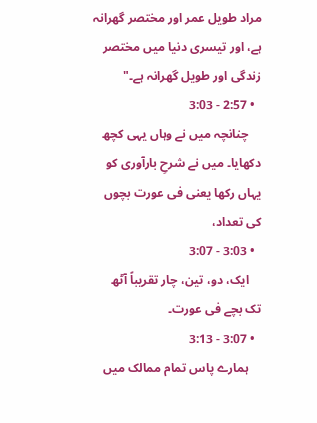مراد طویل عمر اور مختصر گھرانہ ہے، اور تیسری دنیا میں مختصر زندگی اور طویل گھرانہ ہے۔"
  • 2:57 - 3:03
    چنانچہ میں نے وہاں یہی کچھ دکھایا۔ میں نے شرحِ بارآوری کو یہاں رکھا یعنی فی عورت بچوں کی تعداد،
  • 3:03 - 3:07
    ایک، دو، تین، چار تقریباً آٹھ تک بچے فی عورت۔
  • 3:07 - 3:13
    ہمارے پاس تمام ممالک میں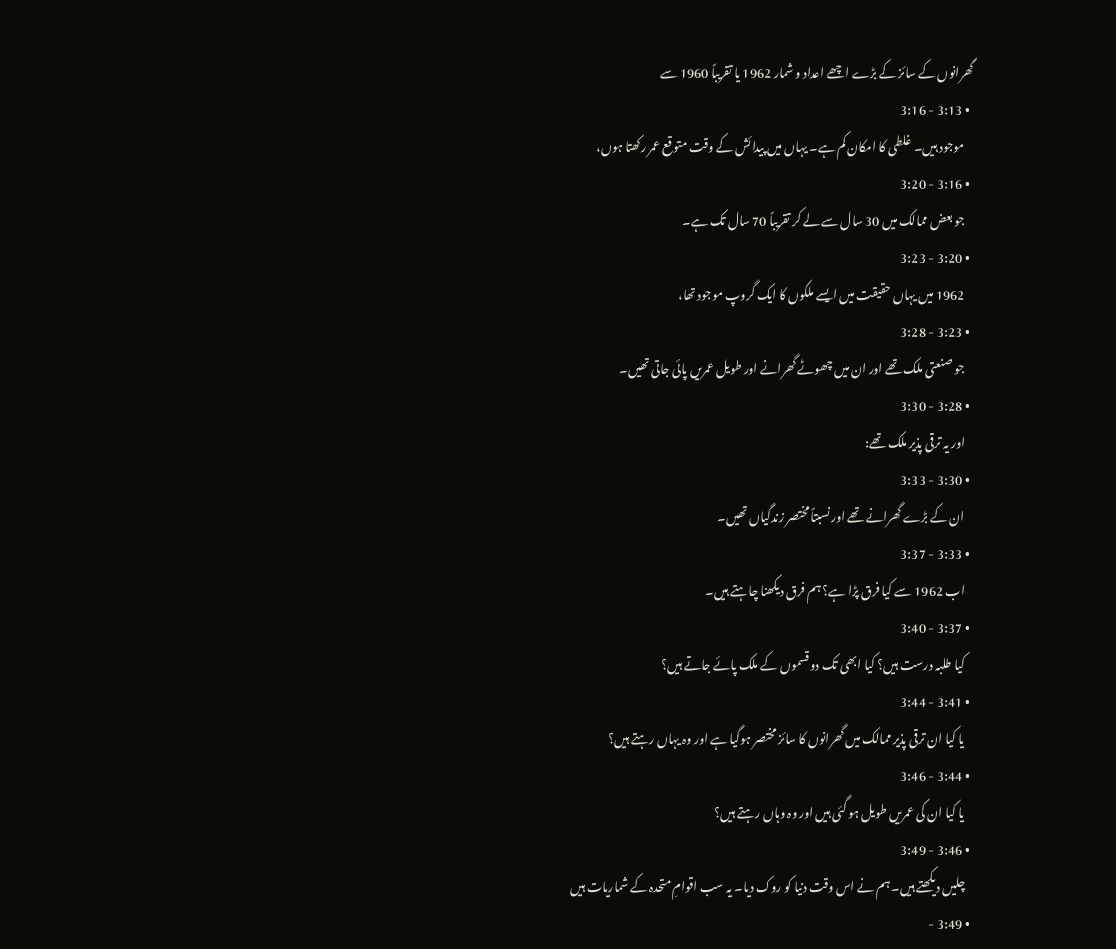گھرانوں کے سائز کے بڑے اچھے اعداد و شمار 1962 یا تقریباً 1960 سے
  • 3:13 - 3:16
    موجود ہیں۔ غلطی کا امکان کم ہے۔ یہاں میں پیدائش کے وقت متوقع عمر رکھتا ہوں،
  • 3:16 - 3:20
    جو بعض ممالک میں 30 سال سے لے کر تقریباً 70 سال تک ہے۔
  • 3:20 - 3:23
    1962 میں یہاں حقیقت میں ایسے ملکوں کا ایک گروپ موجود تھا،
  • 3:23 - 3:28
    جو صنعتی ملک تھے اور ان میں چھوٹے گھرانے اور طویل عمریں پائی جاتی تھیں۔
  • 3:28 - 3:30
    اور یہ ترقی پذیر ملک تھے:
  • 3:30 - 3:33
    ان کے بڑے گھرانے تھے اور نسبتاً مختصر زندگیاں تھیں۔
  • 3:33 - 3:37
    اب 1962 سے کیا فرق پڑا ہے؟ ہم فرق دیکھنا چاہتے ہیں۔
  • 3:37 - 3:40
    کیا طلبہ درست ہیں؟ کیا ابھی تک دو قسموں کے ملک پائے جاتے ہیں؟
  • 3:41 - 3:44
    یا کیا ان ترقی پذیر ممالک میں گھرانوں کا سائز مختصر ہوگیا ہے اور وہ یہاں رہتے ہیں؟
  • 3:44 - 3:46
    یا کیا ان کی عمریں طویل ہو گئی ہیں اور وہ وہاں رہتے ہیں؟
  • 3:46 - 3:49
    چلیں دیکھتے ہیں۔ ہم نے اس وقت دنیا کو روک دیا۔ یہ سب اقوامِ متحدہ کے شماریات ہیں
  • 3:49 -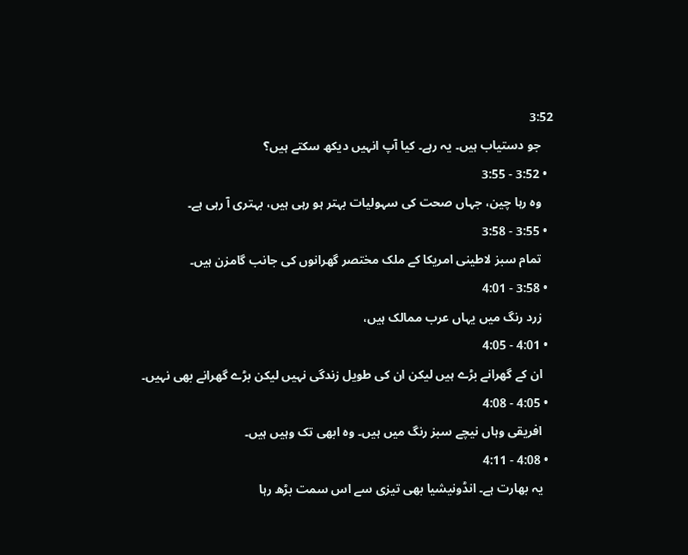3:52
    جو دستیاب ہیں۔ یہ رہے۔ کیا آپ انہیں دیکھ سکتے ہیں؟
  • 3:52 - 3:55
    وہ رہا چین، جہاں صحت کی سہولیات بہتر ہو رہی ہیں، بہتری آ رہی ہے۔
  • 3:55 - 3:58
    تمام سبز لاطینی امریکا کے ملک مختصر گھرانوں کی جانب گامزن ہیں۔
  • 3:58 - 4:01
    زرد رنگ میں یہاں عرب ممالک ہیں،
  • 4:01 - 4:05
    ان کے گھرانے بڑے ہیں لیکن ان کی طویل زندگی نہیں لیکن بڑے گھرانے بھی نہیں۔
  • 4:05 - 4:08
    افریقی وہاں نیچے سبز رنگ میں ہیں۔ وہ ابھی تک وہیں ہیں۔
  • 4:08 - 4:11
    یہ بھارت ہے۔ انڈونیشیا بھی تیزی سے اس سمت بڑھ رہا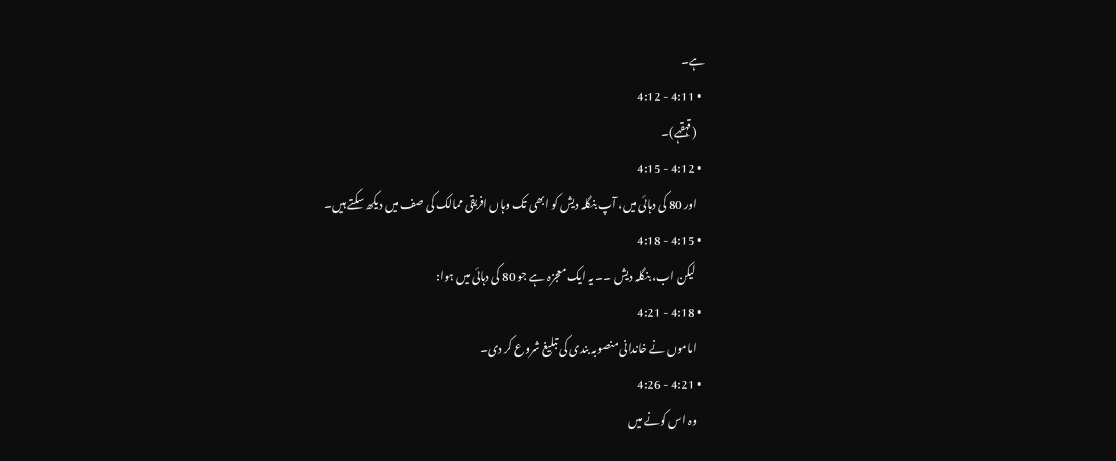ہے۔
  • 4:11 - 4:12
    (قہقہے)۔
  • 4:12 - 4:15
    اور 80 کی دہائی میں، آپ بنگلہ دیش کو ابھی تک وہاں افریقی ممالک کی صف میں دیکھ سکتے ہیں۔
  • 4:15 - 4:18
    لیکن اب، بنگلہ دیش ۔۔ یہ ایک معجزہ ہے جو 80 کی دہائی میں ہوا:
  • 4:18 - 4:21
    اماموں نے خاندانی منصوبہ بندی کی تبلیغ شروع کر دی۔
  • 4:21 - 4:26
    وہ اس کونے میں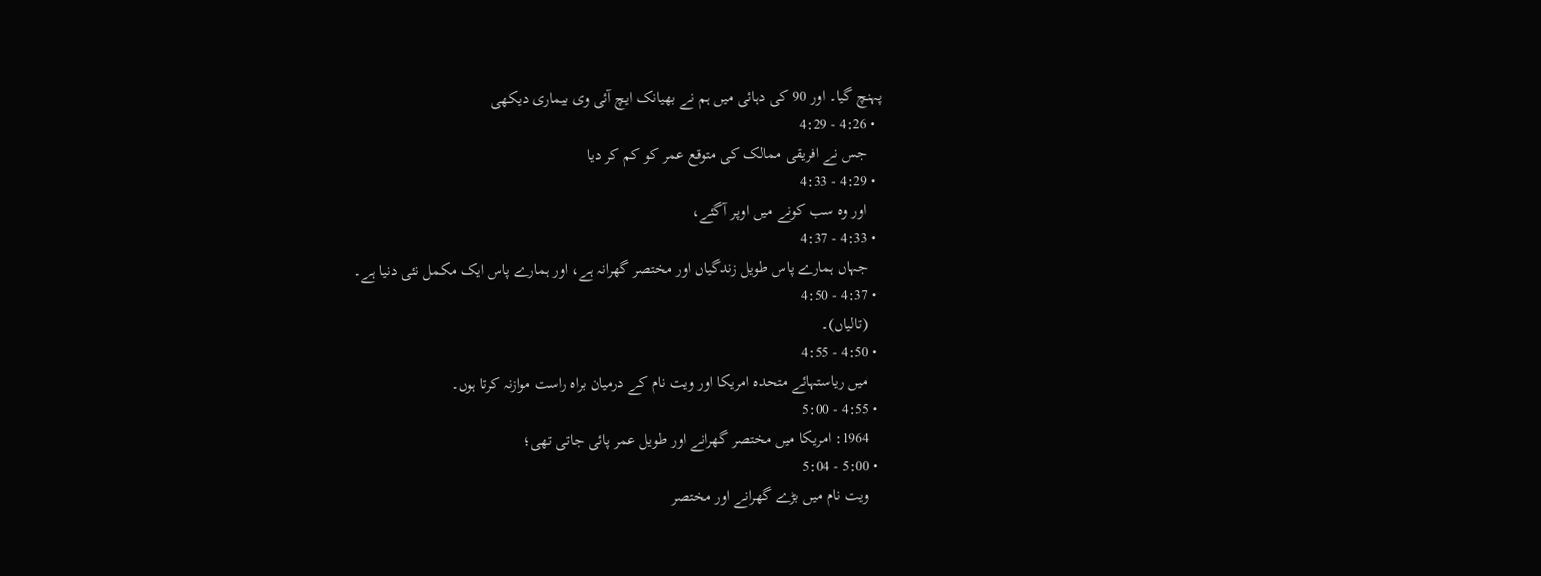پہنچ گیا۔ اور 90 کی دہائی میں ہم نے بھیانک ایچ آئی وی بیماری دیکھی
  • 4:26 - 4:29
    جس نے افریقی ممالک کی متوقع عمر کو کم کر دیا
  • 4:29 - 4:33
    اور وہ سب کونے میں اوپر آگئے،
  • 4:33 - 4:37
    جہاں ہمارے پاس طویل زندگیاں اور مختصر گھرانہ ہے، اور ہمارے پاس ایک مکمل نئی دنیا ہے۔
  • 4:37 - 4:50
    (تالیاں)۔
  • 4:50 - 4:55
    میں ریاستہائے متحدہ امریکا اور ویت نام کے درمیان براہ راست موازنہ کرتا ہوں۔
  • 4:55 - 5:00
    1964: امریکا میں مختصر گھرانے اور طویل عمر پائی جاتی تھی؛
  • 5:00 - 5:04
    ویت نام میں بڑے گھرانے اور مختصر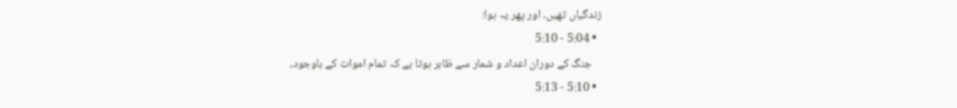زندگیاں تھیں۔ اور پھر یہ ہوا:
  • 5:04 - 5:10
    جنگ کے دوران اعداد و شمار سے ظاہر ہوتا ہے کہ تمام اموات کے باوجود،
  • 5:10 - 5:13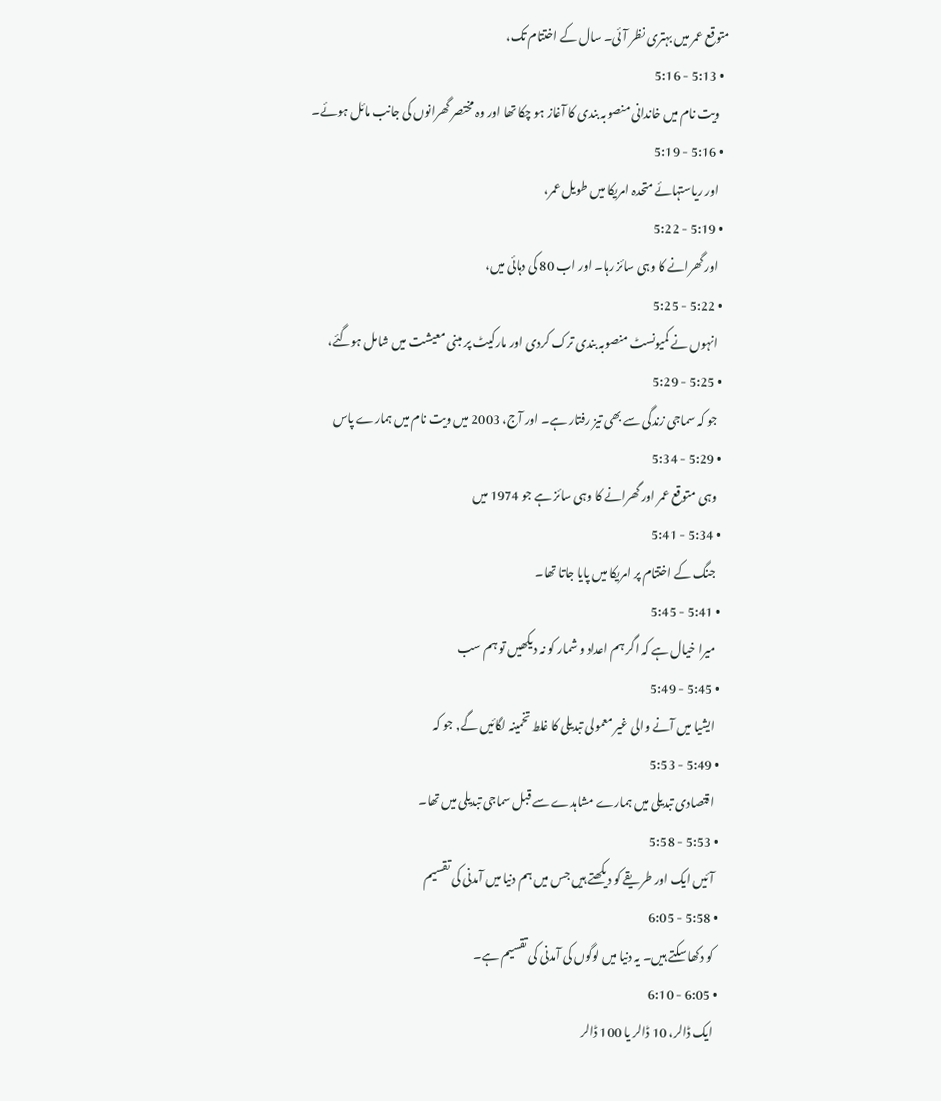متوقع عمر میں بہتری نظر آئی۔ سال کے اختتام تک،
  • 5:13 - 5:16
    ویت نام میں خاندانی منصوبہ بندی کا آغاز ہو چکا تھا اور وہ مختصر گھرانوں کی جانب مائل ہوئے۔
  • 5:16 - 5:19
    اور ریاستہائے متحدہ امریکا میں طویل عمر،
  • 5:19 - 5:22
    اور گھرانے کا وہی سائز رہا۔ اور اب 80 کی دہائی میں،
  • 5:22 - 5:25
    انہوں نے کمیونسٹ منصوبہ بندی ترک کردی اور مارکیٹ پر مبنی معیشت میں شامل ہوگئے،
  • 5:25 - 5:29
    جو کہ سماجی زندگی سے بھی تیز رفتار ہے۔ اور آج، 2003 میں ویت نام میں ہمارے پاس
  • 5:29 - 5:34
    وہی متوقع عمر اور گھرانے کا وہی سائز ہے جو 1974 میں
  • 5:34 - 5:41
    جنگ کے اختتام پر امریکا میں پایا جاتا تھا۔
  • 5:41 - 5:45
    میرا خیال ہے کہ اگر ہم اعداد و شمار کو نہ دیکھیں تو ہم سب
  • 5:45 - 5:49
    ایشیا میں آنے والی غیر معمولی تبدیلی کا غلط تخمینہ لگائیں گے, جو کہ
  • 5:49 - 5:53
    اقتصادی تبدیلی میں ہمارے مشاہدے سے قبل سماجی تبدیلی میں تھا۔
  • 5:53 - 5:58
    آئیں ایک اور طریقے کو دیکھتے ہیں جس میں ہم دنیا میں آمدنی کی تقسیم
  • 5:58 - 6:05
    کو دکھا سکتے ہیں۔ یہ دنیا میں لوگوں کی آمدنی کی تقسیم ہے۔
  • 6:05 - 6:10
    ایک ڈالر، 10 ڈالر یا 100 ڈالر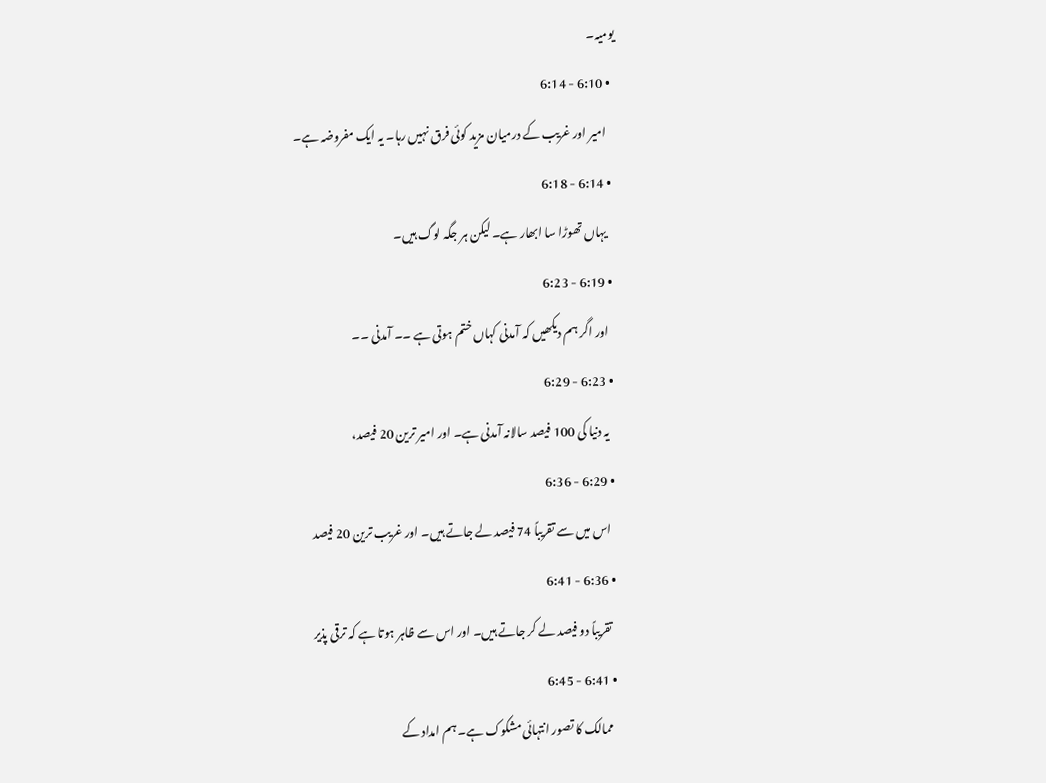یومیہ۔
  • 6:10 - 6:14
    امیر اور غریب کے درمیان مزید کوئی فرق نہیں رہا۔ یہ ایک مفروضہ ہے۔
  • 6:14 - 6:18
    یہاں تھوڑا سا ابھار ہے۔ لیکن ہر جگہ لوگ ہیں۔
  • 6:19 - 6:23
    اور اگر ہم دیکھیں کہ آمدنی کہاں ختم ہوتی ہے ۔۔ آمدنی ۔۔
  • 6:23 - 6:29
    یہ دنیا کی 100 فیصد سالانہ آمدنی ہے۔ اور امیر ترین 20 فیصد،
  • 6:29 - 6:36
    اس میں سے تقریباً 74 فیصد لے جاتے ہیں۔ اور غریب ترین 20 فیصد
  • 6:36 - 6:41
    تقریباً دو فیصد لے کر جاتے ہیں۔ اور اس سے ظاہر ہوتا ہے کہ ترقی پذیر
  • 6:41 - 6:45
    ممالک کا تصور انتہائی مشکوک ہے۔ ہم امداد کے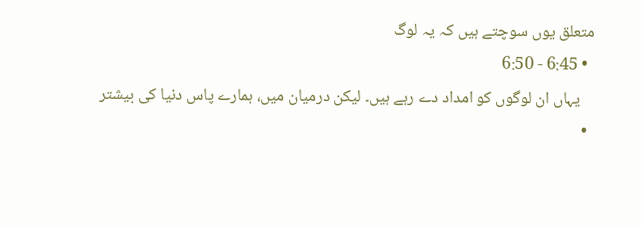متعلق یوں سوچتے ہیں کہ یہ لوگ
  • 6:45 - 6:50
    یہاں ان لوگوں کو امداد دے رہے ہیں۔ لیکن درمیان میں، ہمارے پاس دنیا کی بیشتر
  •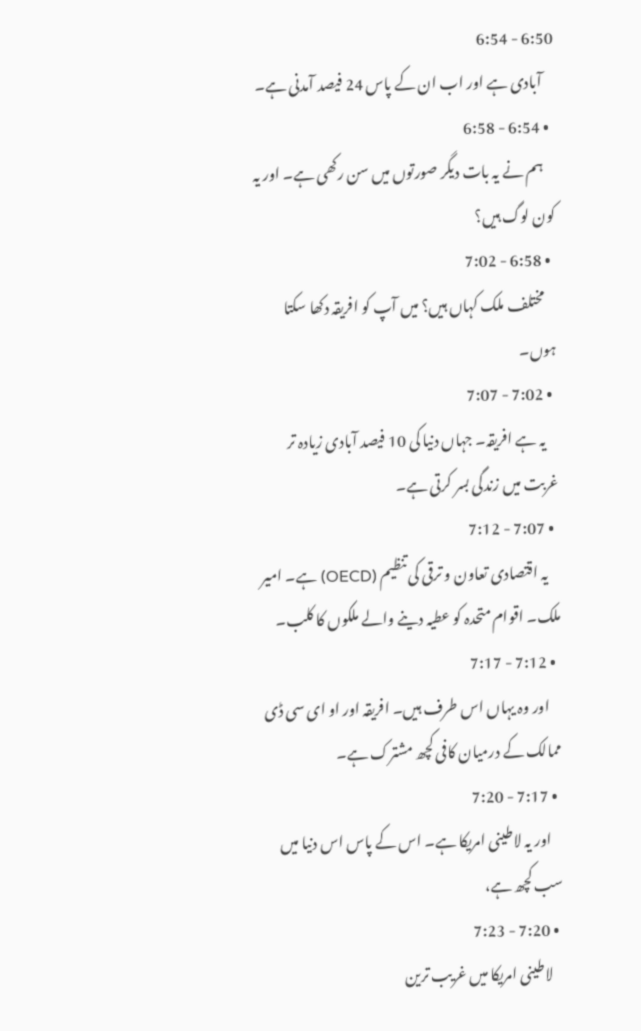6:50 - 6:54
    آبادی ہے اور اب ان کے پاس 24 فیصد آمدنی ہے۔
  • 6:54 - 6:58
    ہم نے یہ بات دیگر صورتوں میں سن رکھی ہے۔ اور یہ کون لوگ ہیں؟
  • 6:58 - 7:02
    مختلف ملک کہاں ہیں؟ میں آپ کو افریقہ دکھا سکتا ہوں۔
  • 7:02 - 7:07
    یہ ہے افریقہ۔ جہاں دنیا کی 10 فیصد آبادی زیادہ تر غربت میں زندگی بسر کرتی ہے۔
  • 7:07 - 7:12
    یہ اقتصادی تعاون و ترقی کی تنظیم (OECD) ہے۔ امیر ملک۔ اقوام متحدہ کو عطیہ دینے والے ملکوں کا کلب۔
  • 7:12 - 7:17
    اور وہ یہاں اس طرف ہیں۔ افریقہ اور او ای سی ڈی ممالک کے درمیان کافی کچھ مشترک ہے۔
  • 7:17 - 7:20
    اور یہ لاطینی امریکا ہے۔ اس کے پاس اس دنیا میں سب کچھ ہے،
  • 7:20 - 7:23
    لاطینی امریکا میں غریب ترین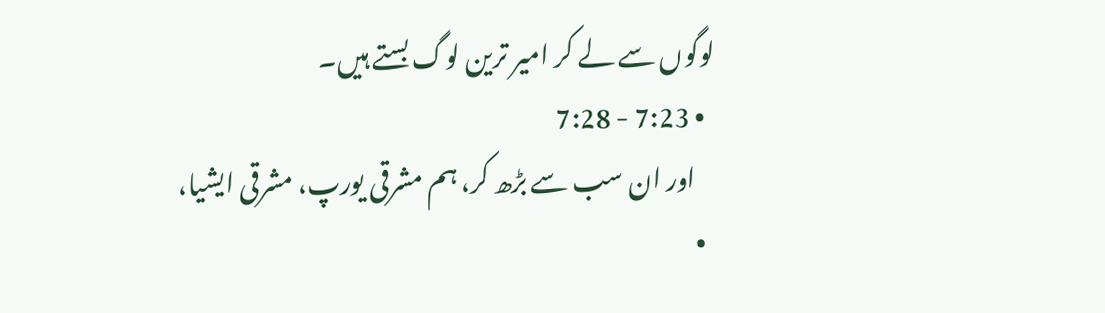لوگوں سے لے کر امیر ترین لوگ بستے ہیں۔
  • 7:23 - 7:28
    اور ان سب سے بڑھ کر، ہم مشرقی یورپ، مشرقی ایشیا،
  •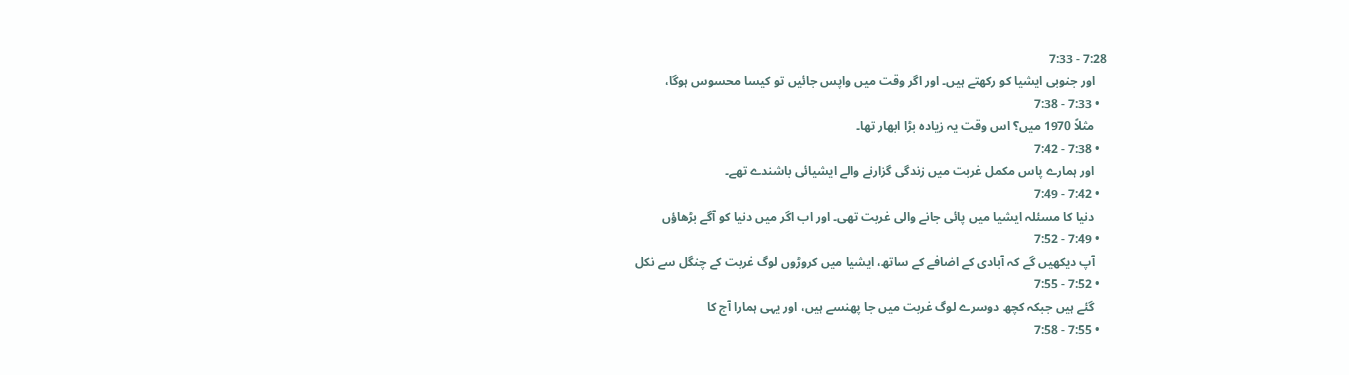7:28 - 7:33
    اور جنوبی ایشیا کو رکھتے ہیں۔ اور اگر وقت میں واپس جائیں تو کیسا محسوس ہوگا،
  • 7:33 - 7:38
    مثلاً 1970 میں؟ اس وقت یہ زیادہ بڑا ابھار تھا۔
  • 7:38 - 7:42
    اور ہمارے پاس مکمل غربت میں زندگی گزارنے والے ایشیائی باشندے تھے۔
  • 7:42 - 7:49
    دنیا کا مسئلہ ایشیا میں پائی جانے والی غربت تھی۔ اور اب اگر میں دنیا کو آگے بڑھاؤں
  • 7:49 - 7:52
    آپ دیکھیں گے کہ آبادی کے اضافے کے ساتھ، ایشیا میں کروڑوں لوگ غربت کے چنگل سے نکل
  • 7:52 - 7:55
    گئے ہیں جبکہ کچھ دوسرے لوگ غربت میں جا پھنسے ہیں، اور یہی ہمارا آج کا
  • 7:55 - 7:58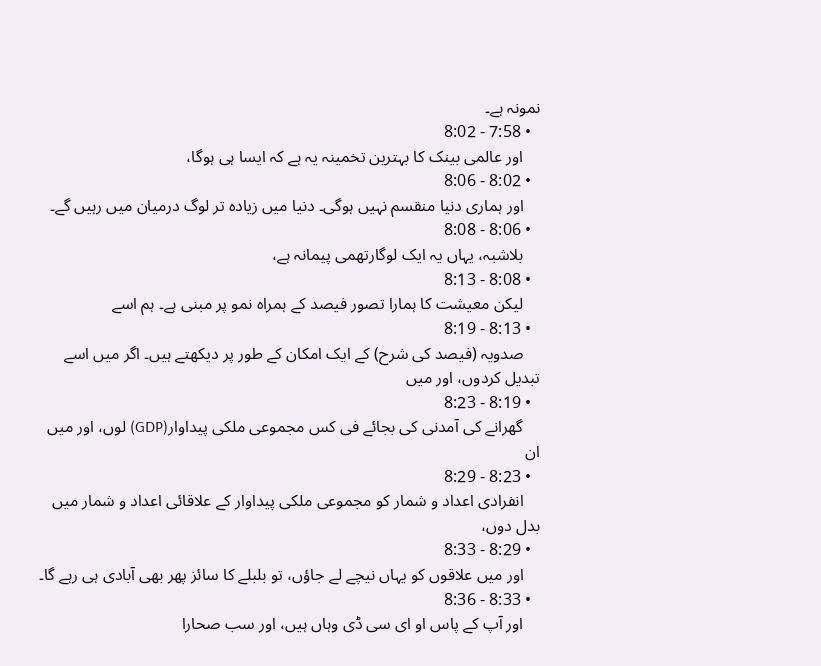نمونہ ہے۔
  • 7:58 - 8:02
    اور عالمی بینک کا بہترین تخمینہ یہ ہے کہ ایسا ہی ہوگا،
  • 8:02 - 8:06
    اور ہماری دنیا منقسم نہیں ہوگی۔ دنیا میں زیادہ تر لوگ درمیان میں رہیں گے۔
  • 8:06 - 8:08
    بلاشبہ، یہاں یہ ایک لوگارتھمی پیمانہ ہے،
  • 8:08 - 8:13
    لیکن معیشت کا ہمارا تصور فیصد کے ہمراہ نمو پر مبنی ہے۔ ہم اسے
  • 8:13 - 8:19
    صدویہ (فیصد کی شرح) کے ایک امکان کے طور پر دیکھتے ہیں۔ اگر میں اسے تبدیل کردوں، اور میں
  • 8:19 - 8:23
    گھرانے کی آمدنی کی بجائے فی کس مجموعی ملکی پیداوار(GDP) لوں، اور میں ان
  • 8:23 - 8:29
    انفرادی اعداد و شمار کو مجموعی ملکی پیداوار کے علاقائی اعداد و شمار میں بدل دوں،
  • 8:29 - 8:33
    اور میں علاقوں کو یہاں نیچے لے جاؤں، تو بلبلے کا سائز پھر بھی آبادی ہی رہے گا۔
  • 8:33 - 8:36
    اور آپ کے پاس او ای سی ڈی وہاں ہیں، اور سب صحارا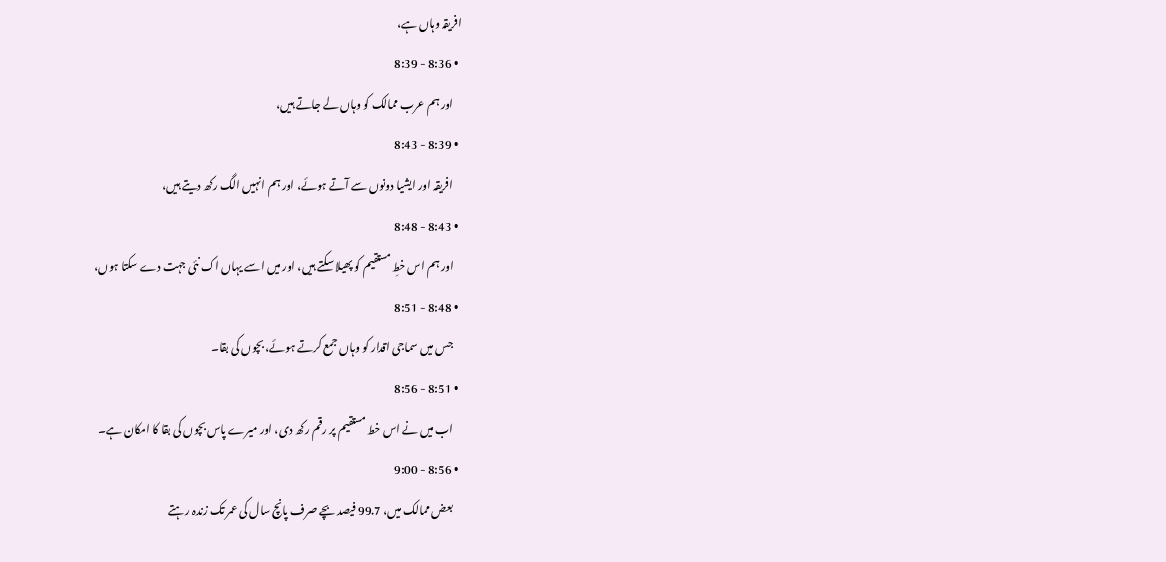افریقہ وہاں ہے،
  • 8:36 - 8:39
    اور ہم عرب ممالک کو وہاں لے جاتے ہیں،
  • 8:39 - 8:43
    افریقہ اور ایشیا دونوں سے آتے ہوئے، اور ہم انہیں الگ رکھ دیتے ہیں،
  • 8:43 - 8:48
    اور ہم اس خطِ مستقیم کو پھیلا سکتے ہیں، اور میں اسے یہاں اک نئی جہت دے سکتا ہوں،
  • 8:48 - 8:51
    جس میں سماجی اقدار کو وہاں جمع کرتے ہوئے، بچوں کی بقا۔
  • 8:51 - 8:56
    اب میں نے اس خط مستقیم پر رقم رکھ دی، اور میرے پاس بچوں کی بقا کا امکان ہے۔
  • 8:56 - 9:00
    بعض ممالک میں، 99.7 فیصد بچے صرف پانچ سال کی عمر تک زندہ رہتے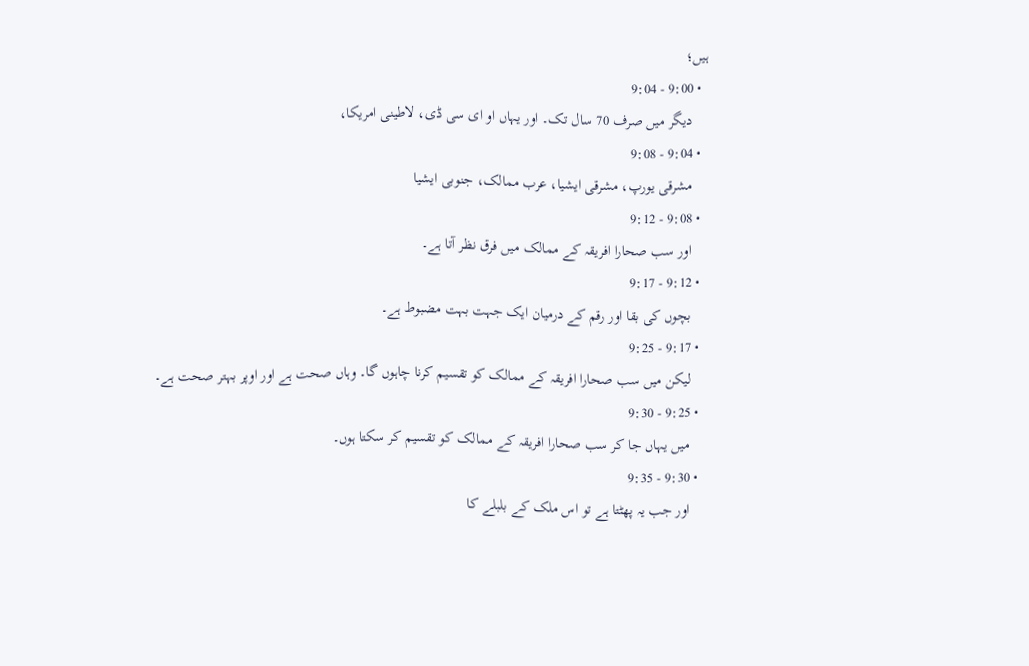ہیں؛
  • 9:00 - 9:04
    دیگر میں صرف 70 سال تک۔ اور یہاں او ای سی ڈی، لاطینی امریکا،
  • 9:04 - 9:08
    مشرقی یورپ، مشرقی ایشیا، عرب ممالک، جنوبی ایشیا
  • 9:08 - 9:12
    اور سب صحارا افریقہ کے ممالک میں فرق نظر آتا ہے۔
  • 9:12 - 9:17
    بچوں کی بقا اور رقم کے درمیان ایک جہت بہت مضبوط ہے۔
  • 9:17 - 9:25
    لیکن میں سب صحارا افریقہ کے ممالک کو تقسیم کرنا چاہوں گا۔ وہاں صحت ہے اور اوپر بہتر صحت ہے۔
  • 9:25 - 9:30
    میں یہاں جا کر سب صحارا افریقہ کے ممالک کو تقسیم کر سکتا ہوں۔
  • 9:30 - 9:35
    اور جب یہ پھٹتا ہے تو اس ملک کے بلبلے کا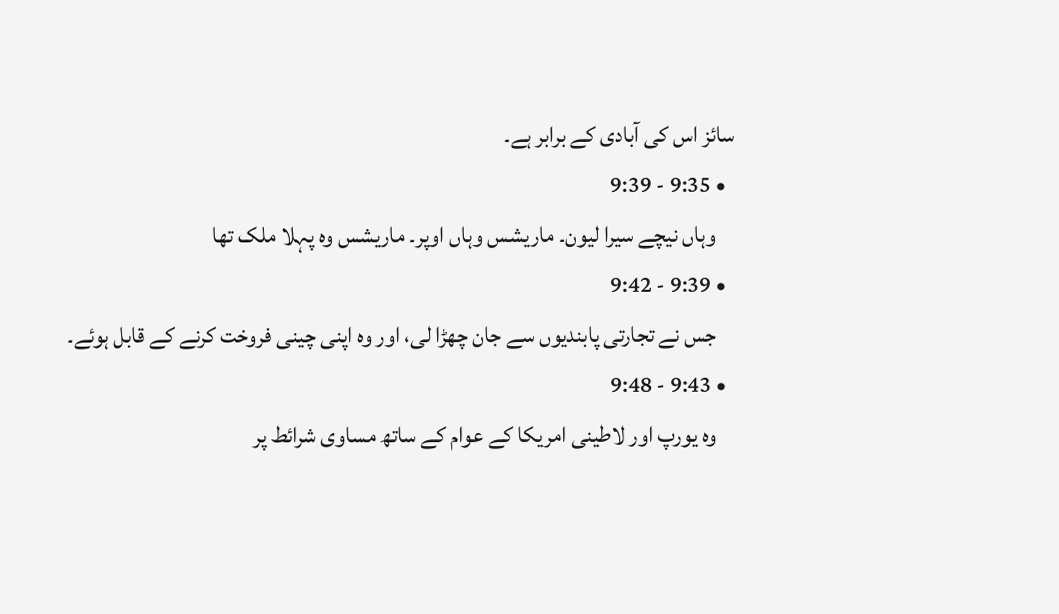سائز اس کی آبادی کے برابر ہے۔
  • 9:35 - 9:39
    وہاں نیچے سیرا لیون۔ ماریشس وہاں اوپر۔ ماریشس وہ پہلا ملک تھا
  • 9:39 - 9:42
    جس نے تجارتی پابندیوں سے جان چھڑا لی، اور وہ اپنی چینی فروخت کرنے کے قابل ہوئے۔
  • 9:43 - 9:48
    وہ یورپ اور لاطینی امریکا کے عوام کے ساتھ مساوی شرائط پر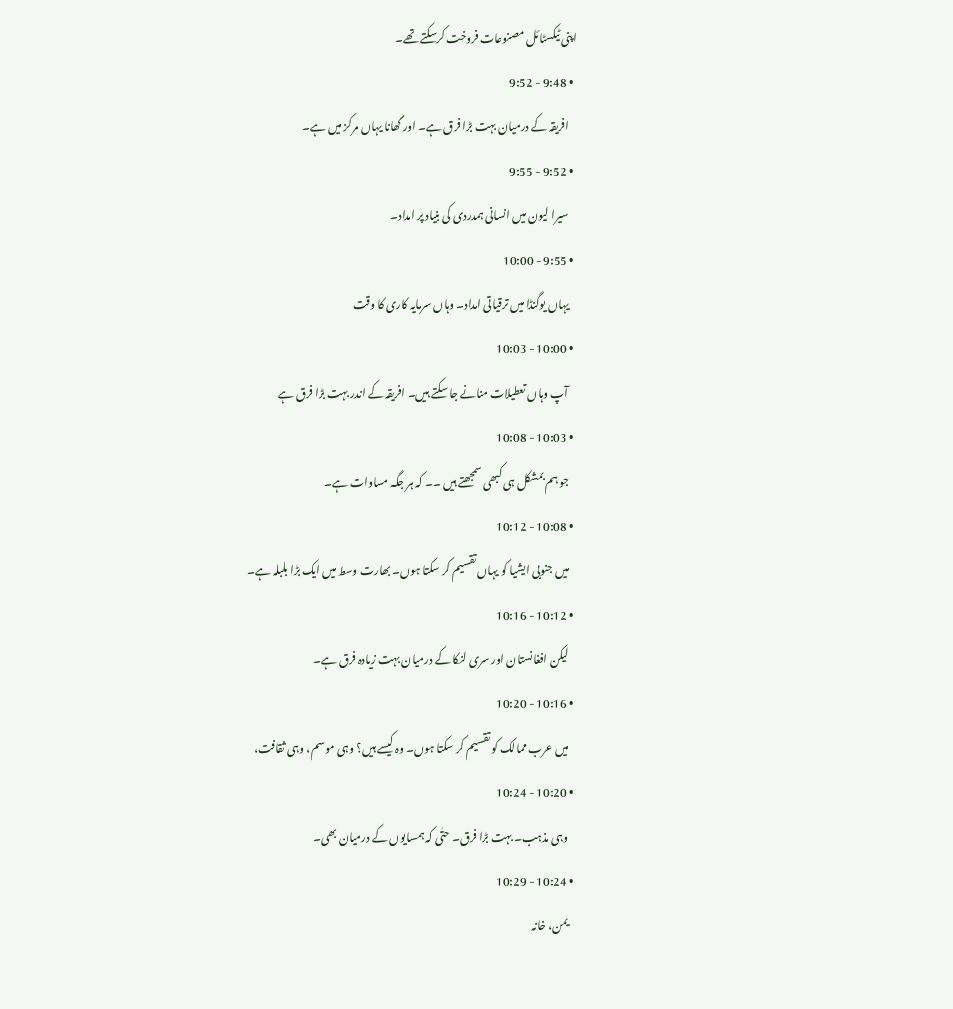اپنی ٹیکسٹائل مصنوعات فروخت کرسکتے تھے۔
  • 9:48 - 9:52
    افریقہ کے درمیان بہت بڑا فرق ہے۔ اور گھانا یہاں مرکز میں ہے۔
  • 9:52 - 9:55
    سیرا لیون میں انسانی ہمدردی کی بنیاد پر امداد۔
  • 9:55 - 10:00
    یہاں یوگنڈا میں ترقیاتی امداد۔ وہاں سرمایہ کاری کا وقت
  • 10:00 - 10:03
    آپ وہاں تعطیلات منانے جا سکتے ہیں۔ افریقہ کے اندر بہت بڑا فرق ہے
  • 10:03 - 10:08
    جو ہم بمشکل ہی کبھی سمجھتے ہیں ۔۔ کہ ہر جگہ مساوات ہے۔
  • 10:08 - 10:12
    میں جنوبی ایشیا کو یہاں تقسیم کر سکتا ہوں۔ بھارت وسط میں ایک بڑا بلبلہ ہے۔
  • 10:12 - 10:16
    لیکن افغانستان اور سری لنکا کے درمیان بہت زیادہ فرق ہے۔
  • 10:16 - 10:20
    میں عرب ممالک کو تقسیم کر سکتا ہوں۔ وہ کیسے ہیں؟ وہی موسم، وہی ثقافت،
  • 10:20 - 10:24
    وہی مذہب۔ بہت بڑا فرق۔ حتٰی کہ ہمسایوں کے درمیان بھی۔
  • 10:24 - 10:29
    یمن، خانہ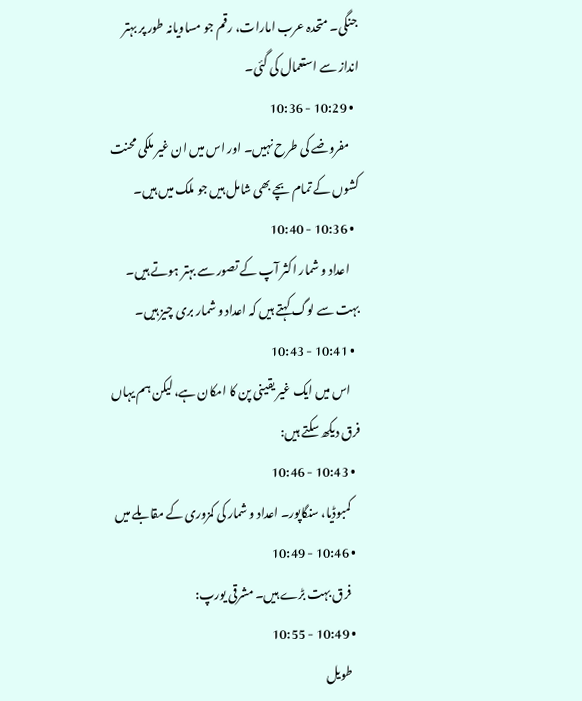جنگی۔ متحدہ عرب امارات، رقم جو مساویانہ طور پر بہتر انداز سے استعمال کی گئی۔
  • 10:29 - 10:36
    مفروضے کی طرح نہیں۔ اور اس میں ان غیر ملکی محنت کشوں کے تمام بچے بھی شامل ہیں جو ملک میں ہیں۔
  • 10:36 - 10:40
    اعداد و شمار اکثر آپ کے تصور سے بہتر ہوتے ہیں۔ بہت سے لوگ کہتے ہیں کہ اعداد و شمار بری چیز ہیں۔
  • 10:41 - 10:43
    اس میں ایک غیر یقینی پن کا امکان ہے، لیکن ہم یہاں فرق دیکھ سکتے ہیں:
  • 10:43 - 10:46
    کمبوڈیا، سنگاپور۔ اعداد و شمار کی کمزوری کے مقابلے میں
  • 10:46 - 10:49
    فرق بہت بڑے ہیں۔ مشرقی یورپ:
  • 10:49 - 10:55
    طویل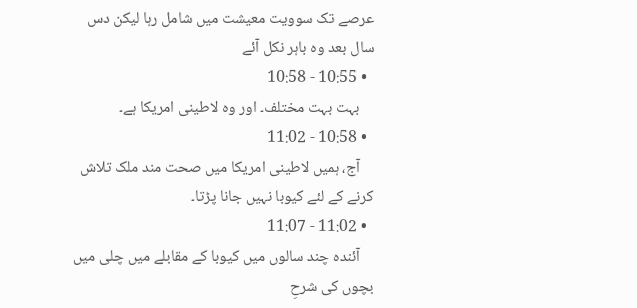عرصے تک سوویت معیشت میں شامل رہا لیکن دس سال بعد وہ باہر نکل آئے
  • 10:55 - 10:58
    بہت بہت مختلف۔ اور وہ لاطینی امریکا ہے۔
  • 10:58 - 11:02
    آج، ہمیں لاطینی امریکا میں صحت مند ملک تلاش کرنے کے لئے کیوبا نہیں جانا پڑتا۔
  • 11:02 - 11:07
    آئندہ چند سالوں میں کیوبا کے مقابلے میں چلی میں بچوں کی شرحِ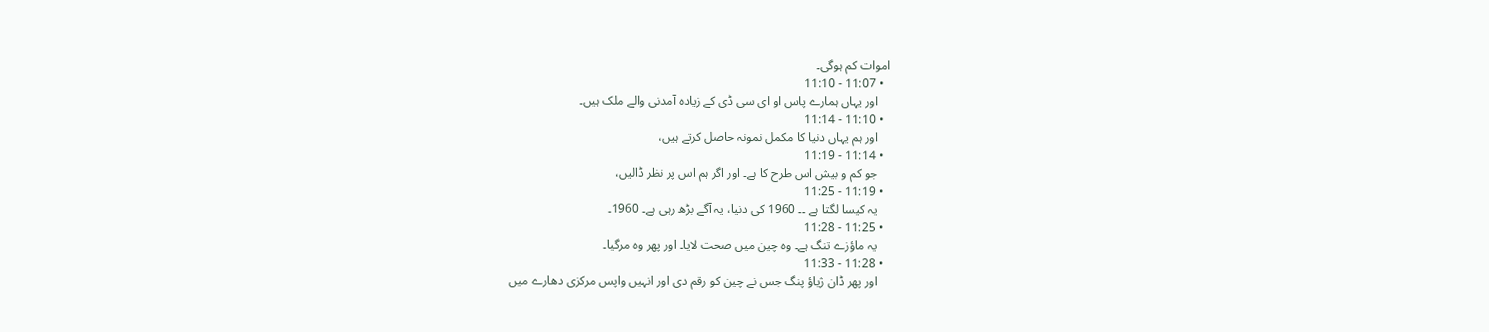اموات کم ہوگی۔
  • 11:07 - 11:10
    اور یہاں ہمارے پاس او ای سی ڈی کے زیادہ آمدنی والے ملک ہیں۔
  • 11:10 - 11:14
    اور ہم یہاں دنیا کا مکمل نمونہ حاصل کرتے ہیں،
  • 11:14 - 11:19
    جو کم و بیش اس طرح کا ہے۔ اور اگر ہم اس پر نظر ڈالیں،
  • 11:19 - 11:25
    یہ کیسا لگتا ہے ۔۔ 1960 کی دنیا، یہ آگے بڑھ رہی ہے۔ 1960۔
  • 11:25 - 11:28
    یہ ماؤزے تنگ ہے۔ وہ چین میں صحت لایا۔ اور پھر وہ مرگیا۔
  • 11:28 - 11:33
    اور پھر ڈان ژیاؤ پنگ جس نے چین کو رقم دی اور انہیں واپس مرکزی دھارے میں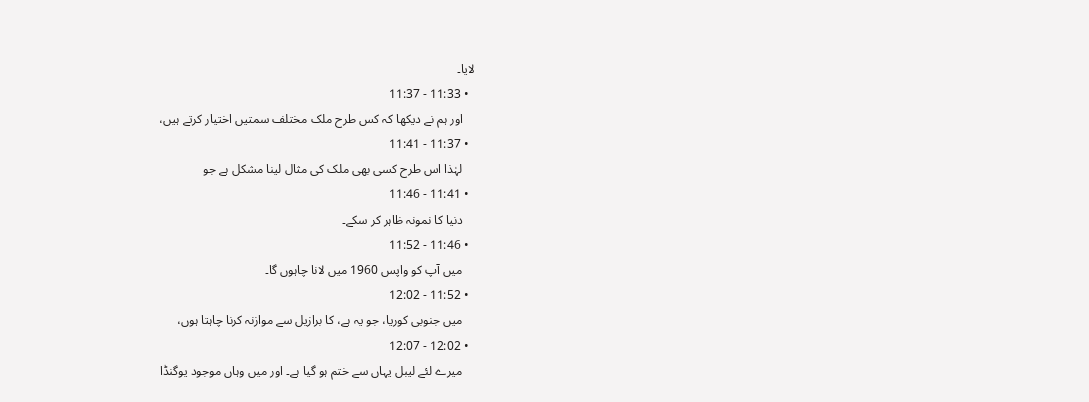لایا۔
  • 11:33 - 11:37
    اور ہم نے دیکھا کہ کس طرح ملک مختلف سمتیں اختیار کرتے ہیں،
  • 11:37 - 11:41
    لہٰذا اس طرح کسی بھی ملک کی مثال لینا مشکل ہے جو
  • 11:41 - 11:46
    دنیا کا نمونہ ظاہر کر سکے۔
  • 11:46 - 11:52
    میں آپ کو واپس 1960 میں لانا چاہوں گا۔
  • 11:52 - 12:02
    میں جنوبی کوریا، جو یہ ہے، کا برازیل سے موازنہ کرنا چاہتا ہوں،
  • 12:02 - 12:07
    میرے لئے لیبل یہاں سے ختم ہو گیا ہے۔ اور میں وہاں موجود یوگنڈا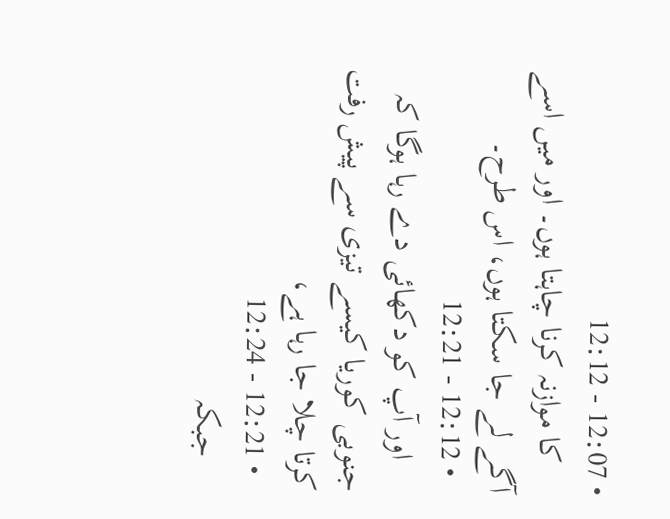• 12:07 - 12:12
    کا موازنہ کرنا چاہتا ہوں۔ اور میں اسے آگے لے جا سکتا ہوں، اس طرح۔
  • 12:12 - 12:21
    اور آپ کو دکھائی دے رہا ہوگا کہ جنوبی کوریا کیسے تیزی سے پیش رفت کرتا چلا جا رہا ہے،
  • 12:21 - 12:24
    جبکہ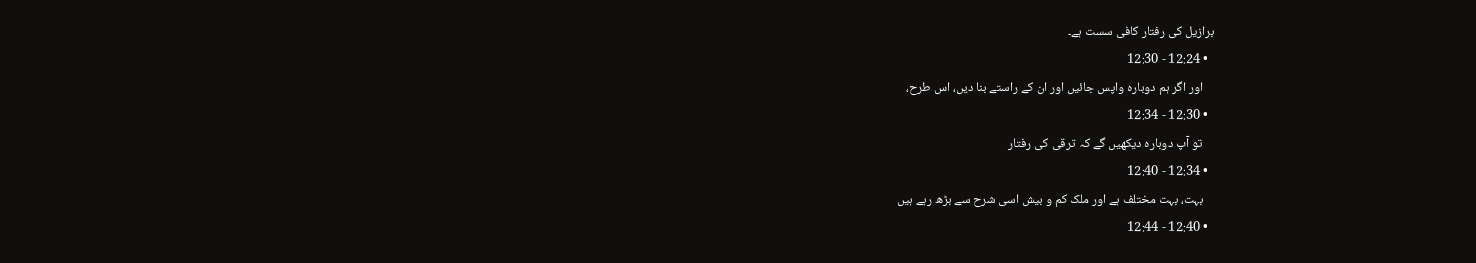برازیل کی رفتار کافی سست ہے۔
  • 12:24 - 12:30
    اور اگر ہم دوبارہ واپس جائیں اور ان کے راستے بنا دیں، اس طرح،
  • 12:30 - 12:34
    تو آپ دوبارہ دیکھیں گے کہ ترقی کی رفتار
  • 12:34 - 12:40
    بہت، بہت مختلف ہے اور ملک کم و بیش اسی شرح سے بڑھ رہے ہیں
  • 12:40 - 12:44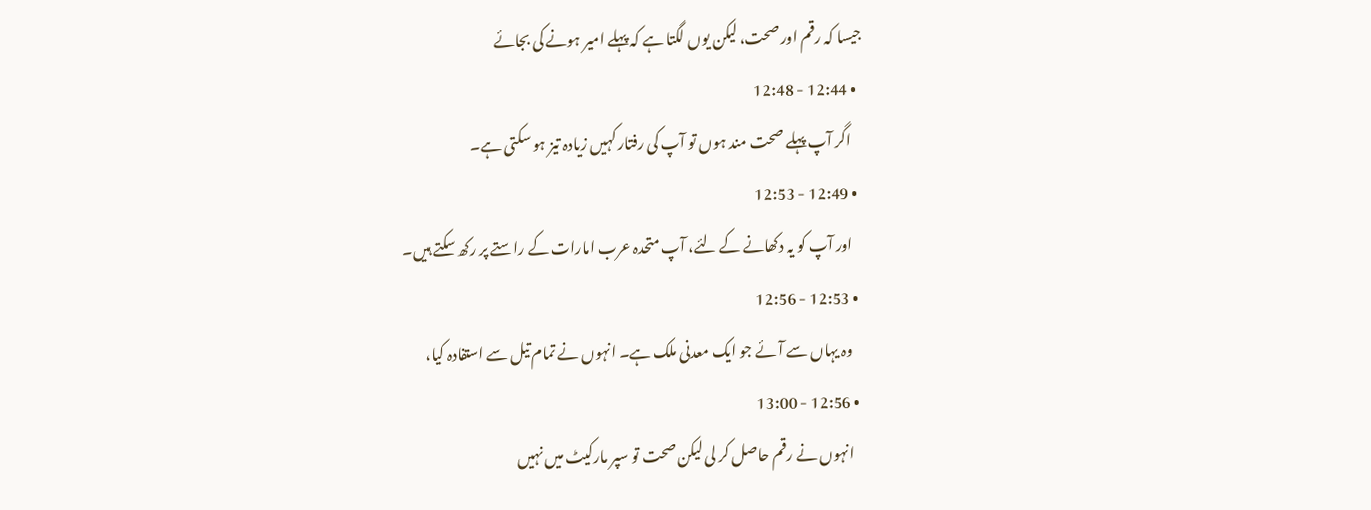جیسا کہ رقم اور صحت، لیکن یوں لگتا ہے کہ پہلے امیر ہونے کی بجائے
  • 12:44 - 12:48
    اگر آپ پہلے صحت مند ہوں تو آپ کی رفتار کہیں زیادہ تیز ہو سکتی ہے۔
  • 12:49 - 12:53
    اور آپ کو یہ دکھانے کے لئے، آپ متحدہ عرب امارات کے راستے پر رکھ سکتے ہیں۔
  • 12:53 - 12:56
    وہ یہاں سے آئے جو ایک معدنی ملک ہے۔ انہوں نے تمام تیل سے استفادہ کیا،
  • 12:56 - 13:00
    انہوں نے رقم حاصل کر لی لیکن صحت تو سپر مارکیٹ میں نہیں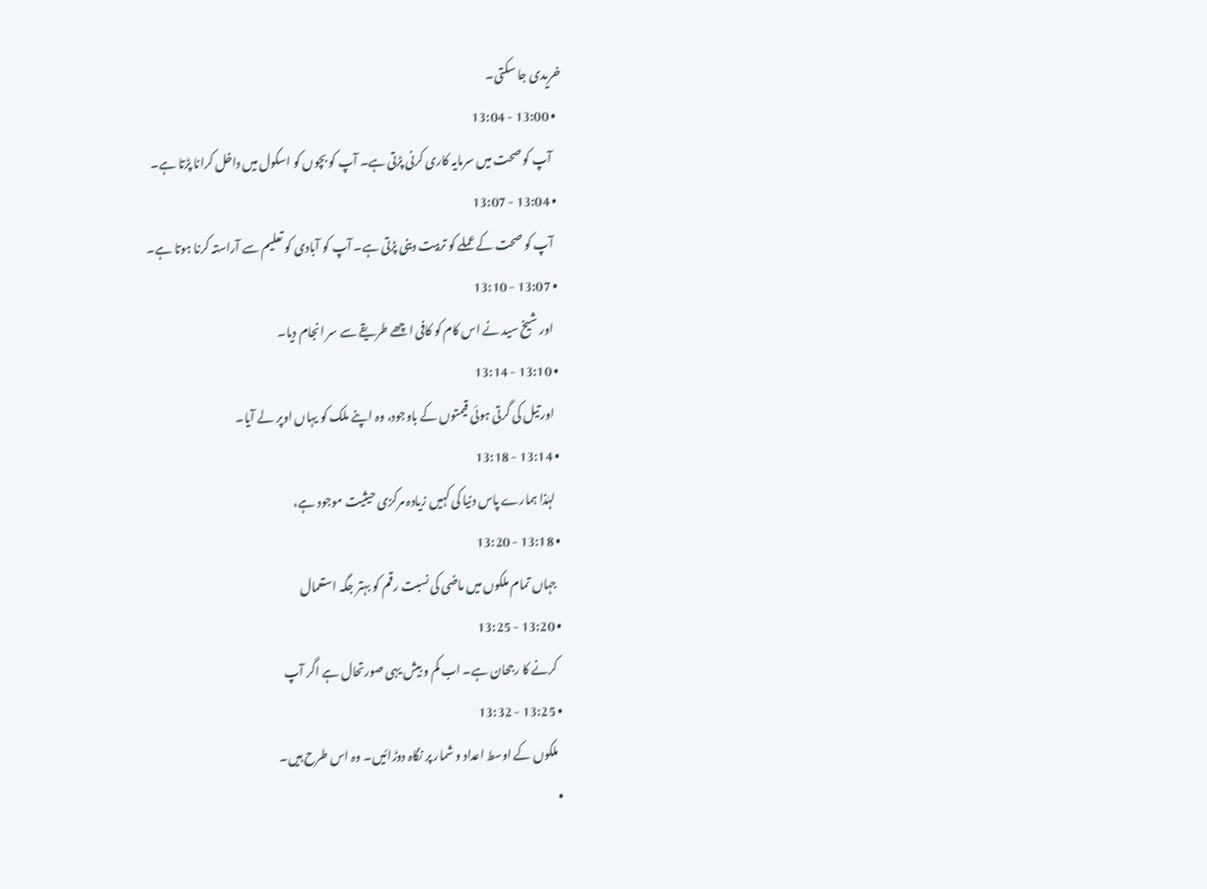خریدی جا سکتی۔
  • 13:00 - 13:04
    آپ کو صحت میں سرمایہ کاری کرنی پڑتی ہے۔ آپ کو بچوں کو اسکول میں داخل کرانا پڑتا ہے۔
  • 13:04 - 13:07
    آپ کو صحت کے عملے کو تربیت دینی پڑتی ہے۔ آپ کو آبادی کو تعلیم سے آراستہ کرنا ہوتا ہے۔
  • 13:07 - 13:10
    اور شیخ سید نے اس کام کو کافی اچھے طریقے سے سر انجام دیا۔
  • 13:10 - 13:14
    اور تیل کی گرتی ہوئی قیمتوں کے باوجود، وہ اپنے ملک کو یہاں اوپر لے آیا۔
  • 13:14 - 13:18
    لہٰذا ہمارے پاس دنیا کی کہیں زیادہ مرکزی حیثیت موجود ہے،
  • 13:18 - 13:20
    جہاں تمام ملکوں میں ماضی کی نسبت رقم کو بہتر جگہ استعمال
  • 13:20 - 13:25
    کرنے کا رجحان ہے۔ اب کم و بیش یہی صورتحال ہے اگر آپ
  • 13:25 - 13:32
    ملکوں کے اوسط اعداد و شمار پر نگاہ دوڑائیں۔ وہ اس طرح ہیں۔
  •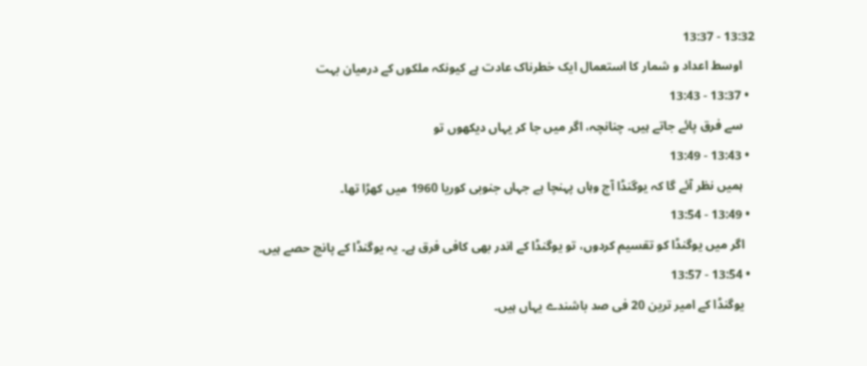13:32 - 13:37
    اوسط اعداد و شمار کا استعمال ایک خطرناک عادت ہے کیونکہ ملکوں کے درمیان بہت
  • 13:37 - 13:43
    سے فرق پائے جاتے ہیں۔ چنانچہ، اگر میں جا کر یہاں دیکھوں تو
  • 13:43 - 13:49
    ہمیں نظر آئے گا کہ یوگنڈا آج وہاں پہنچا ہے جہاں جنوبی کوریا 1960 میں کھڑا تھا۔
  • 13:49 - 13:54
    اگر میں یوگنڈا کو تقسیم کردوں، تو یوگنڈا کے اندر بھی کافی فرق ہے۔ یہ یوگنڈا کے پانچ حصے ہیں۔
  • 13:54 - 13:57
    یوگنڈا کے امیر ترین 20 فی صد باشندے یہاں ہیں۔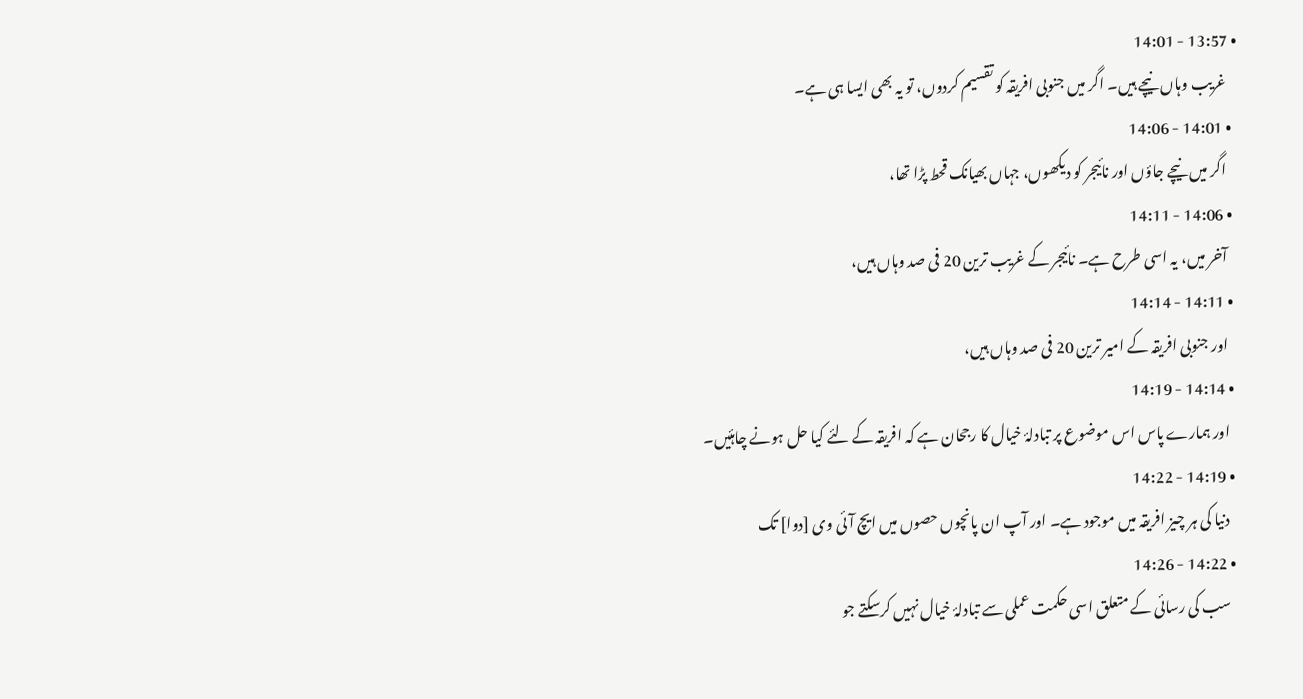• 13:57 - 14:01
    غریب وہاں نیچے ہیں۔ اگر میں جنوبی افریقہ کو تقسیم کردوں، تو یہ بھی ایسا ہی ہے۔
  • 14:01 - 14:06
    اگر میں نیچے جاؤں اور نائیجر کو دیکھوں، جہاں بھیانک قحط پڑا تھا،
  • 14:06 - 14:11
    آخر میں، یہ اسی طرح ہے۔ نائیجر کے غریب ترین 20 فی صد وہاں ہیں،
  • 14:11 - 14:14
    اور جنوبی افریقہ کے امیر ترین 20 فی صد وہاں ہیں،
  • 14:14 - 14:19
    اور ہمارے پاس اس موضوع پر تبادلۂ خیال کا رجحان ہے کہ افریقہ کے لئے کیا حل ہونے چاہئیں۔
  • 14:19 - 14:22
    دنیا کی ہر چیز افریقہ میں موجود ہے۔ اور آپ ان پانچوں حصوں میں ایچ آئی وی [دوا] تک
  • 14:22 - 14:26
    سب کی رسائی کے متعلق اسی حکمت عملی سے تبادلۂ خیال نہیں کرسکتے جو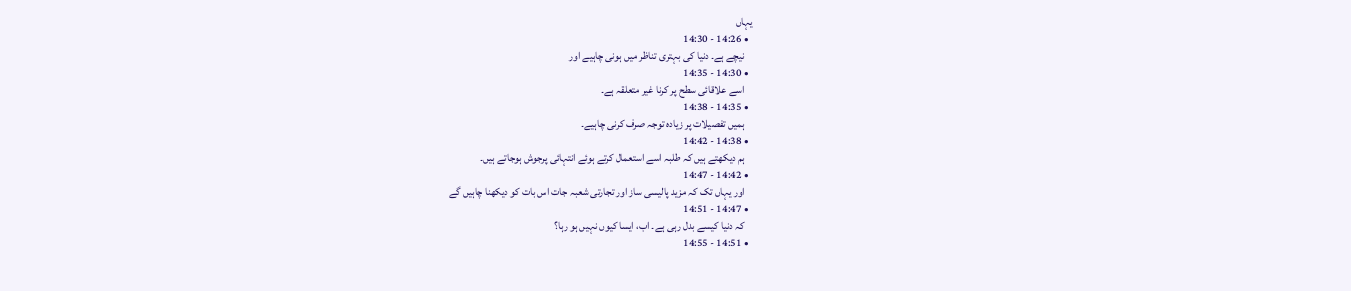یہاں
  • 14:26 - 14:30
    نیچے ہے۔ دنیا کی بہتری تناظر میں ہونی چاہیے اور
  • 14:30 - 14:35
    اسے علاقائی سطح پر کرنا غیر متعلقہ ہے۔
  • 14:35 - 14:38
    ہمیں تفصیلات پر زیادہ توجہ صرف کرنی چاہیے۔
  • 14:38 - 14:42
    ہم دیکھتے ہیں کہ طلبہ اسے استعمال کرتے ہوئے انتہائی پرجوش ہوجاتے ہیں۔
  • 14:42 - 14:47
    اور یہاں تک کہ مزید پالیسی ساز اور تجارتی شعبہ جات اس بات کو دیکھنا چاہیں گے
  • 14:47 - 14:51
    کہ دنیا کیسے بدل رہی ہے۔ اب، ایسا کیوں نہیں ہو رہا؟
  • 14:51 - 14:55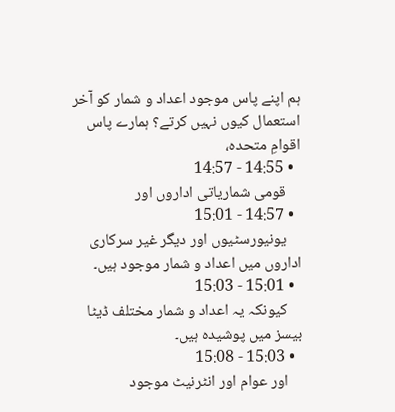ہم اپنے پاس موجود اعداد و شمار کو آخر استعمال کیوں نہیں کرتے؟ ہمارے پاس اقوامِ متحدہ،
  • 14:55 - 14:57
    قومی شماریاتی اداروں اور
  • 14:57 - 15:01
    یونیورسٹیوں اور دیگر غیر سرکاری اداروں میں اعداد و شمار موجود ہیں۔
  • 15:01 - 15:03
    کیونکہ یہ اعداد و شمار مختلف ڈیٹا بیسز میں پوشیدہ ہیں۔
  • 15:03 - 15:08
    اور عوام اور انٹرنیٹ موجود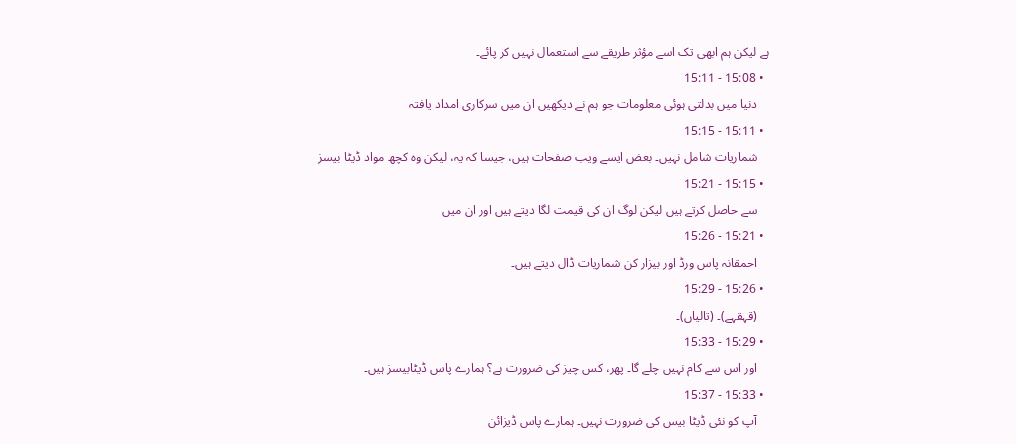ہے لیکن ہم ابھی تک اسے مؤثر طریقے سے استعمال نہیں کر پائے۔
  • 15:08 - 15:11
    دنیا میں بدلتی ہوئی معلومات جو ہم نے دیکھیں ان میں سرکاری امداد یافتہ
  • 15:11 - 15:15
    شماریات شامل نہیں۔ بعض ایسے ویب صفحات ہیں، جیسا کہ یہ، لیکن وہ کچھ مواد ڈیٹا بیسز
  • 15:15 - 15:21
    سے حاصل کرتے ہیں لیکن لوگ ان کی قیمت لگا دیتے ہیں اور ان میں
  • 15:21 - 15:26
    احمقانہ پاس ورڈ اور بیزار کن شماریات ڈال دیتے ہیں۔
  • 15:26 - 15:29
    (قہقہے)۔ (تالیاں)۔
  • 15:29 - 15:33
    اور اس سے کام نہیں چلے گا۔ پھر، کس چیز کی ضرورت ہے؟ ہمارے پاس ڈیٹابیسز ہیں۔
  • 15:33 - 15:37
    آپ کو نئی ڈیٹا بیس کی ضرورت نہیں۔ ہمارے پاس ڈیزائن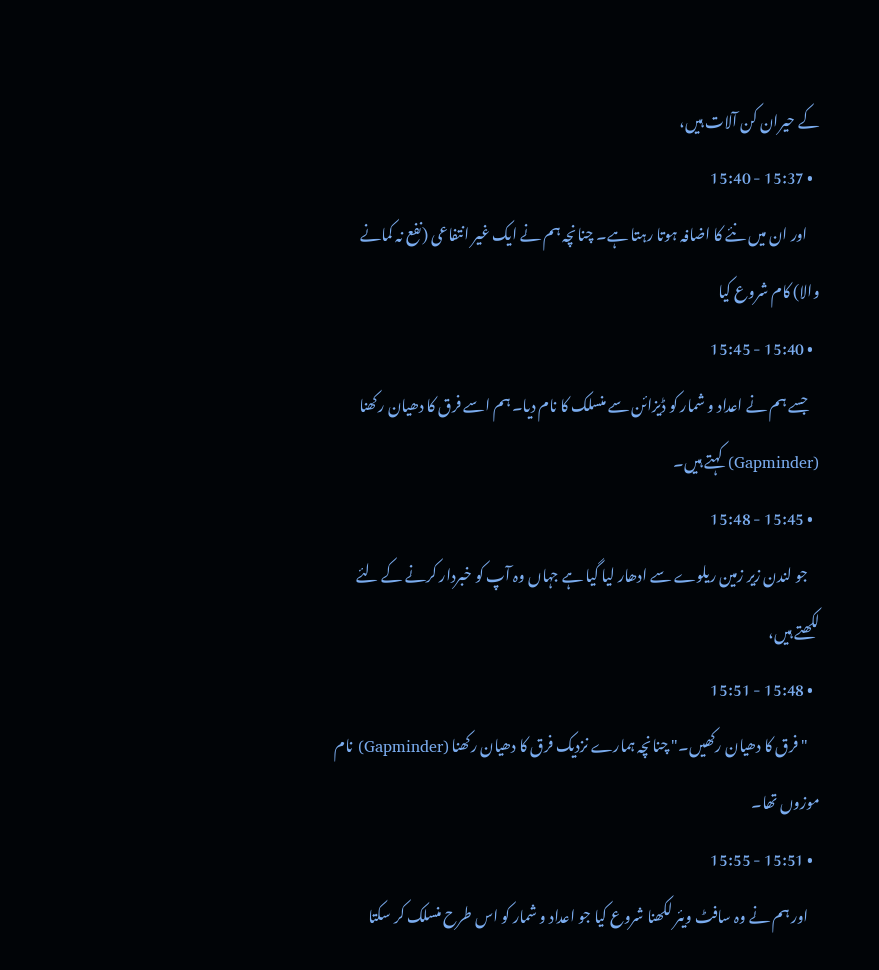کے حیران کن آلات ہیں،
  • 15:37 - 15:40
    اور ان میں نئے کا اضافہ ہوتا رہتا ہے۔ چنانچہ ہم نے ایک غیر انتفاعی (نفع نہ کمانے والا) کام شروع کیا
  • 15:40 - 15:45
    جسے ہم نے اعداد و شمار کو ڈیزائن سے منسلک کا نام دیا۔ ہم اسے فرق کا دھیان رکھنا (Gapminder) کہتے ہیں۔
  • 15:45 - 15:48
    جو لندن زیر زمین ریلوے سے ادھار لیا گیا ہے جہاں وہ آپ کو خبردار کرنے کے لئے لکھتے ہیں،
  • 15:48 - 15:51
    "فرق کا دھیان رکھیں۔" چنانچہ ہمارے نزدیک فرق کا دھیان رکھنا (Gapminder) نام موزوں تھا۔
  • 15:51 - 15:55
    اور ہم نے وہ سافٹ ویئر لکھنا شروع کیا جو اعداد و شمار کو اس طرح منسلک کر سکتا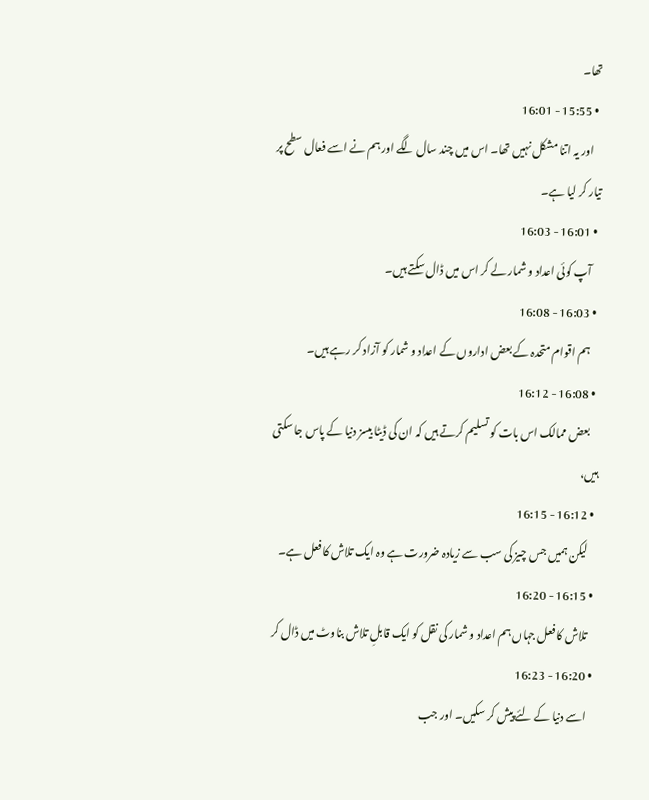تھا۔
  • 15:55 - 16:01
    اور یہ اتنا مشکل نہیں تھا۔ اس میں چند سال لگے اور ہم نے اسے فعال سطح پر تیار کر لیا ہے۔
  • 16:01 - 16:03
    آپ کوئی اعداد و شمار لے کر اس میں ڈال سکتے ہیں۔
  • 16:03 - 16:08
    ہم اقوام متحدہ کے بعض اداروں کے اعداد و شمار کو آزاد کر رہے ہیں۔
  • 16:08 - 16:12
    بعض ممالک اس بات کو تسلیم کرتے ہیں کہ ان کی ڈیٹا بیسز دنیا کے پاس جا سکتی ہیں،
  • 16:12 - 16:15
    لیکن ہمیں جس چیز کی سب سے زیادہ ضرورت ہے وہ ایک تلاش کا فعل ہے۔
  • 16:15 - 16:20
    تلاش کا فعل جہاں ہم اعداد و شمار کی نقل کو ایک قابلِ تلاش بناوٹ میں ڈال کر
  • 16:20 - 16:23
    اسے دنیا کے لئے پیش کر سکیں۔ اور جب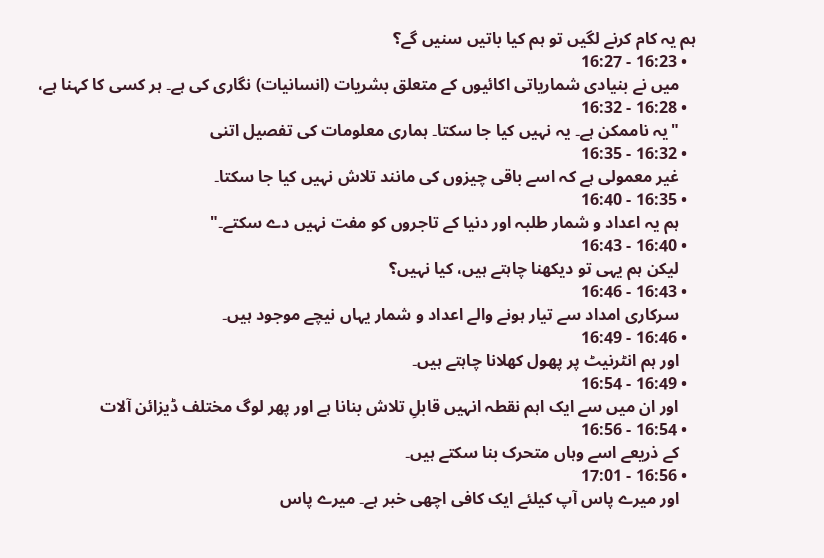ہم یہ کام کرنے لگیں تو ہم کیا باتیں سنیں گے؟
  • 16:23 - 16:27
    میں نے بنیادی شماریاتی اکائیوں کے متعلق بشریات (انسانیات) نگاری کی ہے۔ ہر کسی کا کہنا ہے،
  • 16:28 - 16:32
    "یہ ناممکن ہے۔ یہ نہیں کیا جا سکتا۔ ہماری معلومات کی تفصیل اتنی
  • 16:32 - 16:35
    غیر معمولی ہے کہ اسے باقی چیزوں کی مانند تلاش نہیں کیا جا سکتا۔
  • 16:35 - 16:40
    ہم یہ اعداد و شمار طلبہ اور دنیا کے تاجروں کو مفت نہیں دے سکتے۔"
  • 16:40 - 16:43
    لیکن ہم یہی تو دیکھنا چاہتے ہیں، کیا نہیں؟
  • 16:43 - 16:46
    سرکاری امداد سے تیار ہونے والے اعداد و شمار یہاں نیچے موجود ہیں۔
  • 16:46 - 16:49
    اور ہم انٹرنیٹ پر پھول کھلانا چاہتے ہیں۔
  • 16:49 - 16:54
    اور ان میں سے ایک اہم نقطہ انہیں قابلِ تلاش بنانا ہے اور پھر لوگ مختلف ڈیزائن آلات
  • 16:54 - 16:56
    کے ذریعے اسے وہاں متحرک بنا سکتے ہیں۔
  • 16:56 - 17:01
    اور میرے پاس آپ کیلئے ایک کافی اچھی خبر ہے۔ میرے پاس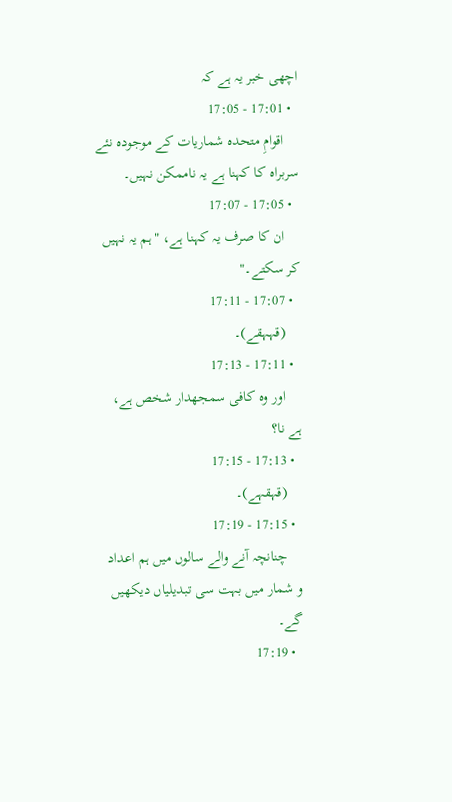اچھی خبر یہ ہے کہ
  • 17:01 - 17:05
    اقوامِ متحدہ شماریات کے موجودہ نئے سربراہ کا کہنا ہے یہ ناممکن نہیں۔
  • 17:05 - 17:07
    ان کا صرف یہ کہنا ہے، "ہم یہ نہیں کر سکتے۔"
  • 17:07 - 17:11
    (قہہقے)۔
  • 17:11 - 17:13
    اور وہ کافی سمجھدار شخص ہے، ہے نا؟
  • 17:13 - 17:15
    (قہقہے)۔
  • 17:15 - 17:19
    چنانچہ آنے والے سالوں میں ہم اعداد و شمار میں بہت سی تبدیلیاں دیکھیں گے۔
  • 17:19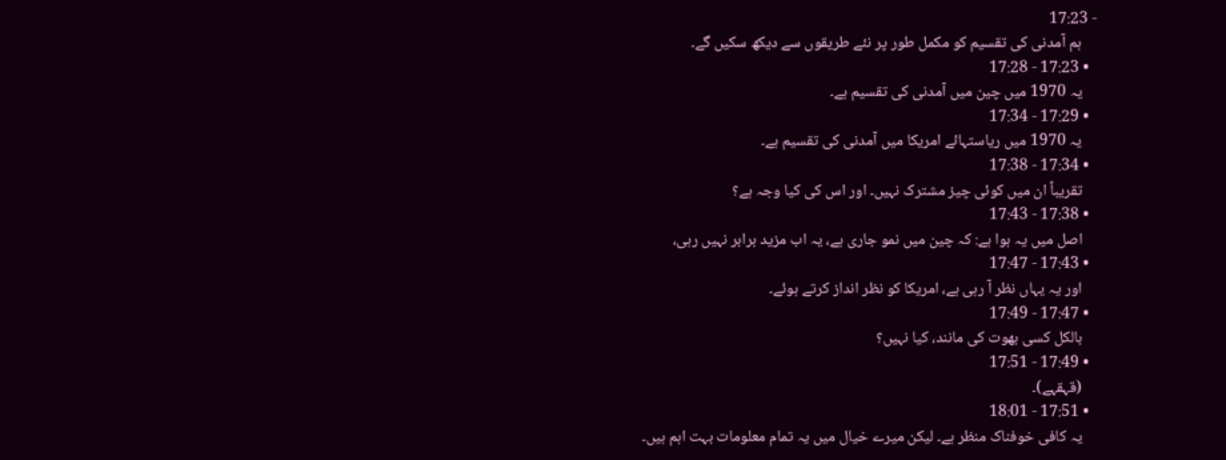- 17:23
    ہم آمدنی کی تقسیم کو مکمل طور پر نئے طریقوں سے دیکھ سکیں گے۔
  • 17:23 - 17:28
    یہ 1970 میں چین میں آمدنی کی تقسیم ہے۔
  • 17:29 - 17:34
    یہ 1970 میں ریاستہائے امریکا میں آمدنی کی تقسیم ہے۔
  • 17:34 - 17:38
    تقریباً ان میں کوئی چیز مشترک نہیں۔ اور اس کی کیا وجہ ہے؟
  • 17:38 - 17:43
    اصل میں یہ ہوا ہے: کہ چین میں نمو جاری ہے، یہ اب مزید برابر نہیں رہی،
  • 17:43 - 17:47
    اور یہ یہاں نظر آ رہی ہے، امریکا کو نظر انداز کرتے ہوئے۔
  • 17:47 - 17:49
    بالکل کسی بھوت کی مانند، کیا نہیں؟
  • 17:49 - 17:51
    (قہقہے)۔
  • 17:51 - 18:01
    یہ کافی خوفناک منظر ہے۔ لیکن میرے خیال میں یہ تمام معلومات بہت اہم ہیں۔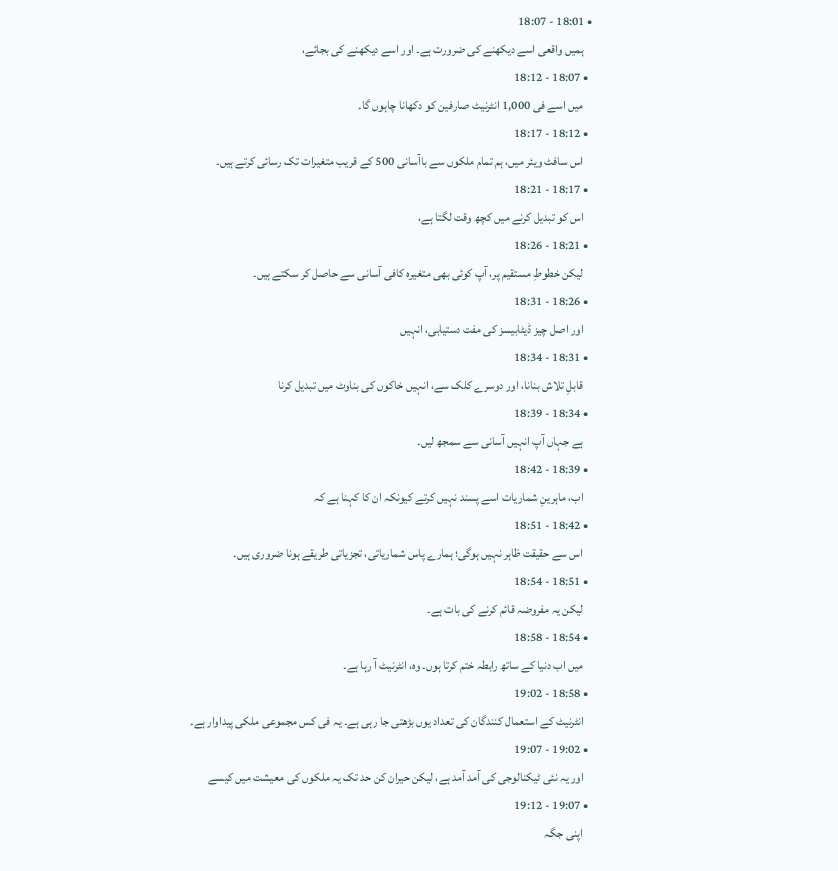• 18:01 - 18:07
    ہمیں واقعی اسے دیکھنے کی ضرورت ہے۔ اور اسے دیکھنے کی بجائے،
  • 18:07 - 18:12
    میں اسے فی 1,000 انٹرنیٹ صارفین کو دکھانا چاہوں گا۔
  • 18:12 - 18:17
    اس سافٹ ویئر میں، ہم تمام ملکوں سے باآسانی 500 کے قریب متغیرات تک رسائی کرتے ہیں۔
  • 18:17 - 18:21
    اس کو تبدیل کرنے میں کچھ وقت لگتا ہے،
  • 18:21 - 18:26
    لیکن خطوطِ مستقیم پر، آپ کوئی بھی متغیرہ کافی آسانی سے حاصل کر سکتے ہیں۔
  • 18:26 - 18:31
    اور اصل چیز ڈیٹابیسز کی مفت دستیابی، انہیں
  • 18:31 - 18:34
    قابلِ تلاش بنانا، اور دوسرے کلک سے، انہیں خاکوں کی بناوٹ میں تبدیل کرنا
  • 18:34 - 18:39
    ہے جہاں آپ انہیں آسانی سے سمجھ لیں۔
  • 18:39 - 18:42
    اب، ماہرینِ شماریات اسے پسند نہیں کرتے کیونکہ ان کا کہنا ہے کہ
  • 18:42 - 18:51
    اس سے حقیقت ظاہر نہیں ہوگی؛ ہمارے پاس شماریاتی، تجزیاتی طریقے ہونا ضروری ہیں۔
  • 18:51 - 18:54
    لیکن یہ مفروضہ قائم کرنے کی بات ہے۔
  • 18:54 - 18:58
    میں اب دنیا کے ساتھ رابطہ ختم کرتا ہوں۔ وہ، انٹرنیٹ آ رہا ہے۔
  • 18:58 - 19:02
    انٹرنیٹ کے استعمال کنندگان کی تعداد یوں بڑھتی جا رہی ہے۔ یہ فی کس مجموعی ملکی پیداوار ہے۔
  • 19:02 - 19:07
    اور یہ نئی ٹیکنالوجی کی آمد آمد ہے، لیکن حیران کن حد تک یہ ملکوں کی معیشت میں کیسے
  • 19:07 - 19:12
    اپنی جگہ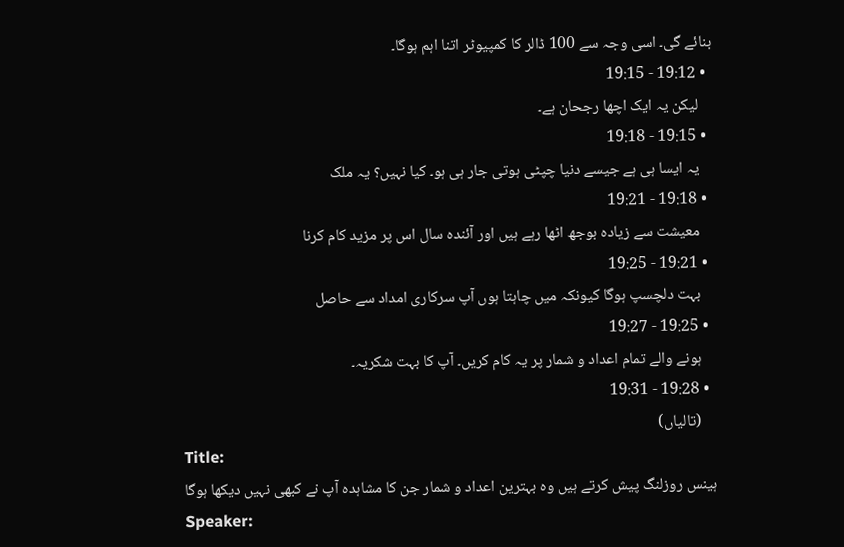بنائے گی۔ اسی وجہ سے 100 ڈالر کا کمپیوٹر اتنا اہم ہوگا۔
  • 19:12 - 19:15
    لیکن یہ ایک اچھا رجحان ہے۔
  • 19:15 - 19:18
    یہ ایسا ہی ہے جیسے دنیا چپٹی ہوتی جار ہی ہو۔ کیا نہیں؟ یہ ملک
  • 19:18 - 19:21
    معیشت سے زیادہ بوجھ اٹھا رہے ہیں اور آئندہ سال اس پر مزید کام کرنا
  • 19:21 - 19:25
    بہت دلچسپ ہوگا کیونکہ میں چاہتا ہوں آپ سرکاری امداد سے حاصل
  • 19:25 - 19:27
    ہونے والے تمام اعداد و شمار پر یہ کام کریں۔ آپ کا بہت شکریہ۔
  • 19:28 - 19:31
    (تالیاں)
Title:
ہینس روزلنگ پیش کرتے ہیں وہ بہترین اعداد و شمار جن کا مشاہدہ آپ نے کبھی نہیں دیکھا ہوگا
Speaker: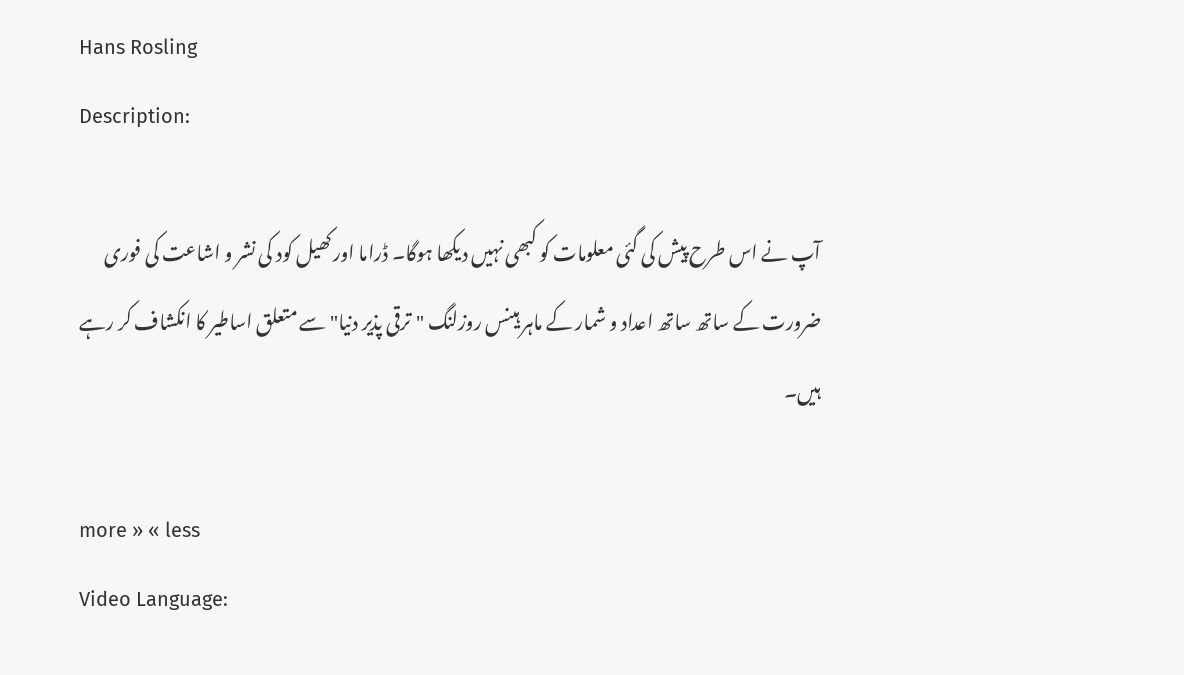Hans Rosling
Description:

آپ نے اس طرح پیش کی گئی معلومات کو کبھی نہیں دیکھا ہوگا۔ ڈراما اور کھیل کود کی نشر و اشاعت کی فوری ضرورت کے ساتھ ساتھ اعداد و شمار کے ماہر ہینس روزلنگ "ترقی پذیر دنیا" سے متعلق اساطیر کا انکشاف کر رہے ہیں۔

more » « less
Video Language: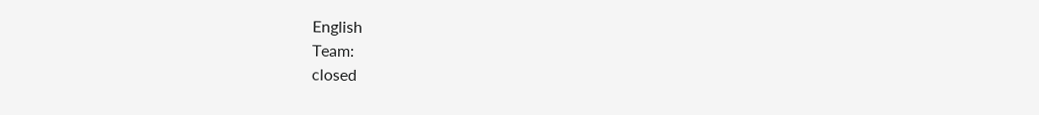English
Team:
closed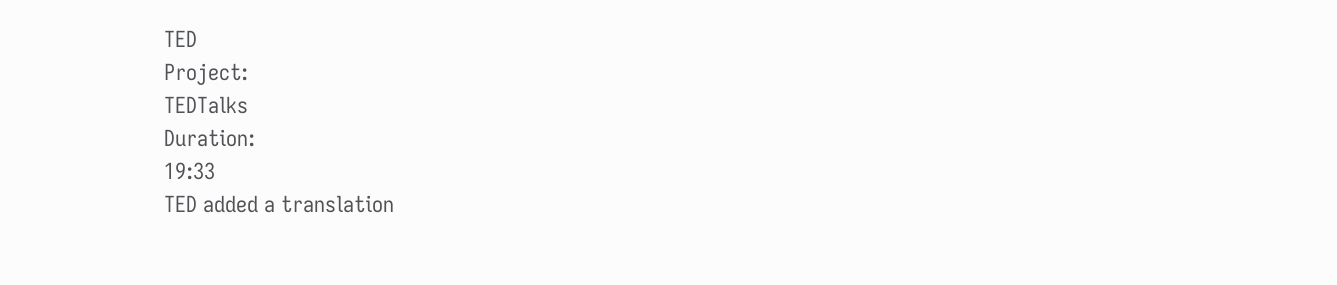TED
Project:
TEDTalks
Duration:
19:33
TED added a translation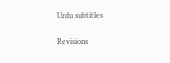Urdu subtitles

Revisions